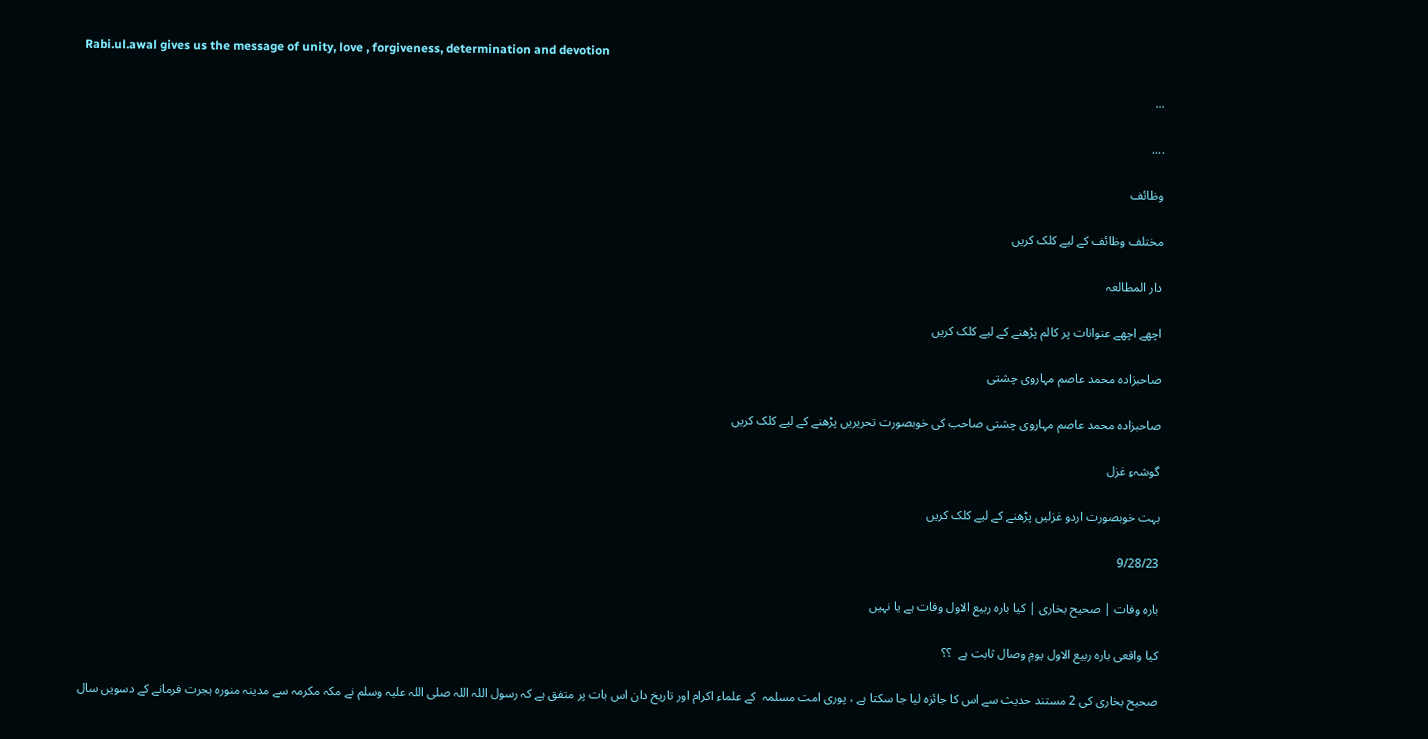Rabi.ul.awal gives us the message of unity, love , forgiveness, determination and devotion

...

....

وظائف

مختلف وظائف کے لیے کلک کریں

دار المطالعہ

اچھے اچھے عنوانات پر کالم پڑھنے کے لیے کلک کریں

صاحبزادہ محمد عاصم مہاروی چشتی

صاحبزادہ محمد عاصم مہاروی چشتی صاحب کی خوبصورت تحریریں پڑھنے کے لیے کلک کریں

گوشہءِ غزل

بہت خوبصورت اردو غزلیں پڑھنے کے لیے کلک کریں

9/28/23

بارہ وفات | صحیح بخاری | کیا بارہ ربیع الاول وفات ہے یا نہیں

کیا واقعی بارہ ربیع الاول یومِ وصال ثابت ہے  ؟؟

صحیح بخاری کی 2 مستند حدیث سے اس کا جائزہ لیا جا سکتا ہے ، پوری امت مسلمہ  کے علماء اکرام اور تاریخ دان اس بات پر متفق ہے کہ رسول اللہ اللہ صلی اللہ علیہ وسلم نے مکہ مکرمہ سے مدینہ منورہ ہجرت فرمانے کے دسویں سال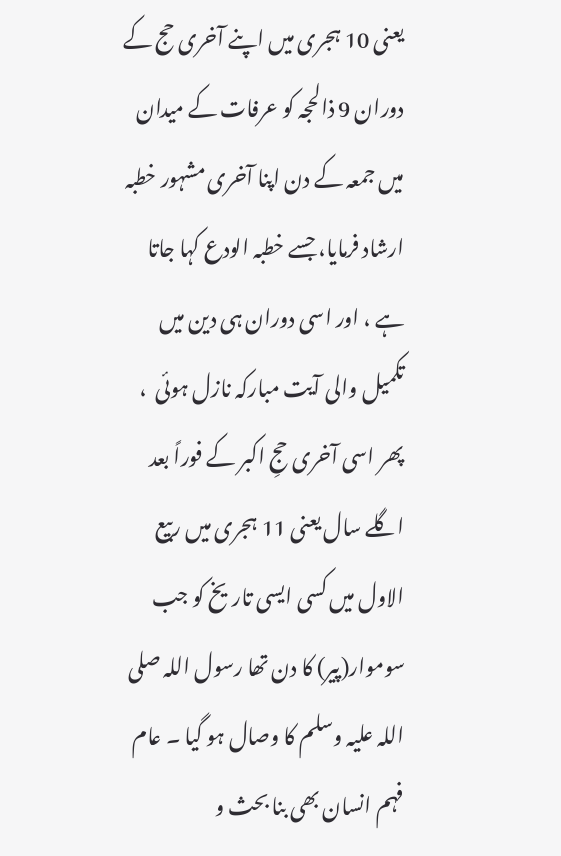یعنی 10 ہجری میں اپنے آخری حج کے دوران 9 ذالحجہ کو عرفات کے میدان میں جمعہ کے دن اپنا آخری مشہور خطبہ ارشاد فرمایا، جسے خطبہ الودع کہا جاتا ہے ، اور اسی دوران ہی دین میں تکمیل والی آیت مبارکہ نازل ہوئی  ، پھر اسی آخری حجِ اکبر کے فوراً بعد اگلے سال یعنی 11 ہجری میں ربیع الاول میں کسی ایسی تاریخ کو جب سوموار(پیر) کا دن تھا رسول اللہ صلی اللہ علیہ وسلم کا وصال ہو گیا ۔ عام فہم انسان بھی بنا بحث و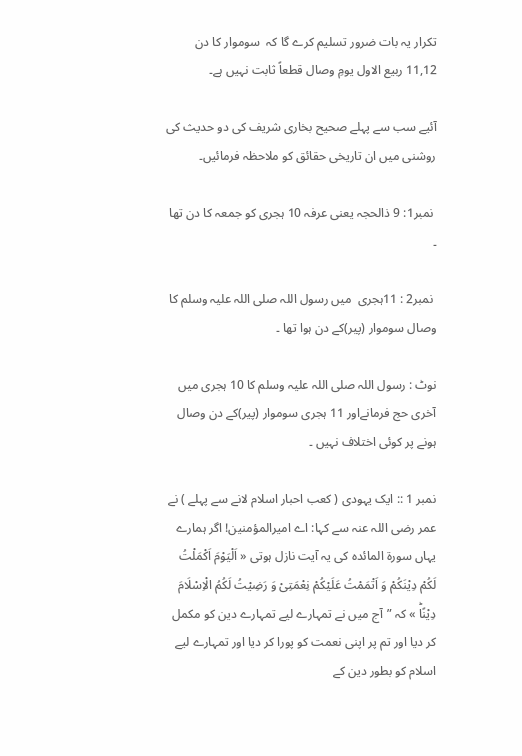تکرار یہ بات ضرور تسلیم کرے گا کہ  سوموار کا دن 11,12 ربیع الاول یومِ وصال قطعاً ثابت نہیں ہے۔

آئیے سب سے پہلے صحیح بخاری شریف کی دو حدیث کی روشنی میں ان تاریخی حقائق کو ملاحظہ فرمائیں۔

 نمبر1: 9 ذالحجہ یعنی عرفہ 10 ہجری کو جمعہ کا دن تھا ۔

 نمبر2 : 11ہجری  میں رسول اللہ صلی اللہ علیہ وسلم کا وصال سوموار (پیر)کے دن ہوا تھا ۔

نوٹ : رسول اللہ صلی اللہ علیہ وسلم کا 10 ہجری میں آخری حج فرمانےاور 11 ہجری سوموار (پیر)کے دن وصال ہونے پر کوئی اختلاف نہیں ۔

نمبر 1 :: ایک یہودی ( کعب احبار اسلام لانے سے پہلے ) نے عمر رضی اللہ عنہ سے کہا: اے امیرالمؤمنین! اگر ہمارے یہاں سورۃ المائدہ کی یہ آیت نازل ہوتی « اَلْیَوْمَ اَكْمَلْتُ لَكُمْ دِیْنَكُمْ وَ اَتْمَمْتُ عَلَیْكُمْ نِعْمَتِیْ وَ رَضِیْتُ لَكُمُ الْاِسْلَامَ دِیْنًاؕ » کہ ”آج میں نے تمہارے لیے تمہارے دین کو مکمل کر دیا اور تم پر اپنی نعمت کو پورا کر دیا اور تمہارے لیے اسلام کو بطور دین کے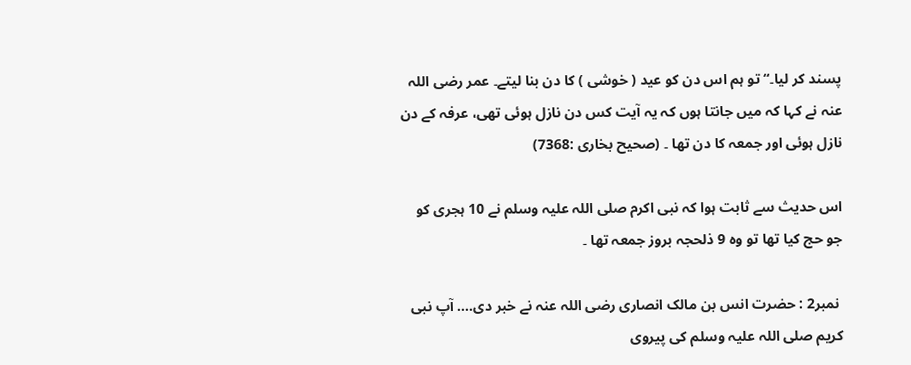پسند کر لیا۔“ تو ہم اس دن کو عید ( خوشی ) کا دن بنا لیتے۔ عمر رضی اللہ عنہ نے کہا کہ میں جانتا ہوں کہ یہ آیت کس دن نازل ہوئی تھی، عرفہ کے دن نازل ہوئی اور جمعہ کا دن تھا ۔ (صحیح بخاری :7368)

اس حدیث سے ثابت ہوا کہ نبی اکرم صلی اللہ علیہ وسلم نے 10 ہجری کو جو حج کیا تھا تو وہ 9 ذلحجہ بروز جمعہ تھا ۔

 نمبر2 : حضرت انس بن مالک انصاری رضی اللہ عنہ نے خبر دی.... آپ نبی کریم صلی اللہ علیہ وسلم کی پیروی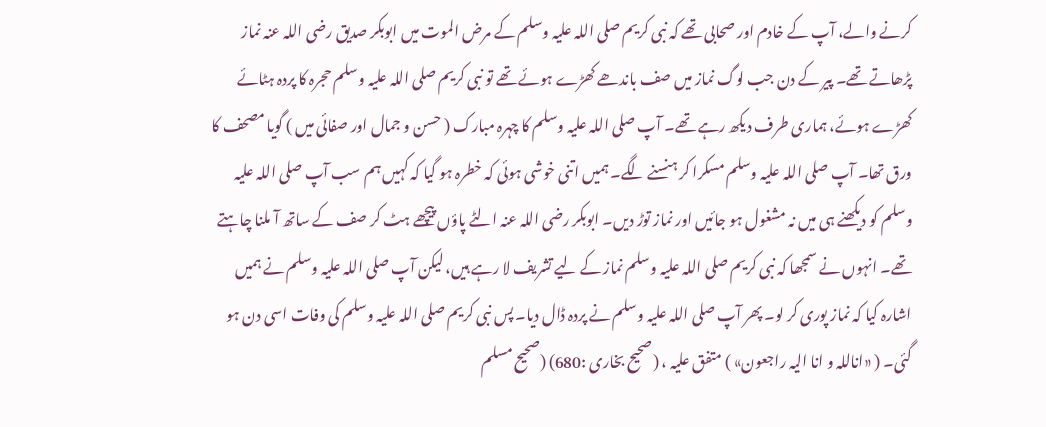کرنے والے، آپ کے خادم اور صحابی تھے کہ نبی کریم صلی اللہ علیہ وسلم کے مرض الموت میں ابوبکر صدیق رضی اللہ عنہ نماز پڑھاتے تھے۔ پیر کے دن جب لوگ نماز میں صف باندھے کھڑے ہوئے تھے تو نبی کریم صلی اللہ علیہ وسلم حجرہ کا پردہ ہٹائے کھڑے ہوئے، ہماری طرف دیکھ رہے تھے۔ آپ صلی اللہ علیہ وسلم کا چہرہ مبارک ( حسن و جمال اور صفائی میں ) گویا مصحف کا ورق تھا۔ آپ صلی اللہ علیہ وسلم مسکرا کر ہنسنے لگے۔ ہمیں اتنی خوشی ہوئی کہ خطرہ ہو گیا کہ کہیں ہم سب آپ صلی اللہ علیہ وسلم کو دیکھنے ہی میں نہ مشغول ہو جائیں اور نماز توڑ دیں۔ ابوبکر رضی اللہ عنہ الٹے پاؤں پیچھے ہٹ کر صف کے ساتھ آ ملنا چاہتے تھے۔ انہوں نے سمجھا کہ نبی کریم صلی اللہ علیہ وسلم نماز کے لیے تشریف لا رہے ہیں، لیکن آپ صلی اللہ علیہ وسلم نے ہمیں اشارہ کیا کہ نماز پوری کر لو۔ پھر آپ صلی اللہ علیہ وسلم نے پردہ ڈال دیا۔ پس نبی کریم صلی اللہ علیہ وسلم کی وفات اسی دن ہو گئی۔ ( «اناللہ و انا الیہ راجعون» ) متفق علیہ ، (صحیح بخاری :680) (صحیح مسلم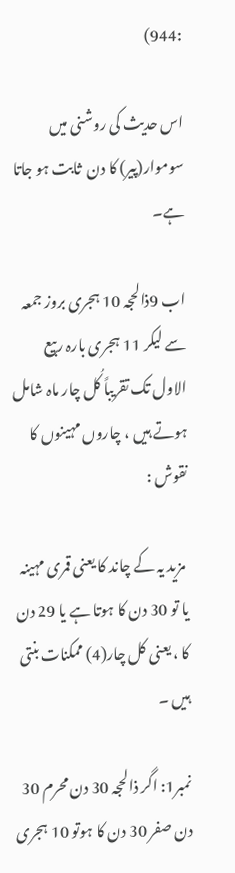:944)

اس حدیث کی روشنی میں سوموار(پیر) کا دن  ثابت ہو جاتا ہے۔

اب 9ذالحجہ 10 ہجری بروز جمعہ سے لیکر 11 ہجری بارہ ربیع الاول تک تقریباً کُل چار ماہ شامل ہوتے ہیں ، چاروں مہینوں کا نقوش :

 مزید یہ کے چاند کا یعنی قمری مہینہ یا تو 30 دن کا ہوتا ہے یا 29 دن کا ، یعنی کل چار(4) ممکنات بنتی ہیں ۔

نمبر1: اگر ذالحجہ 30 دن محرم 30 دن صفر 30 دن کا ہوتو 10 ہجری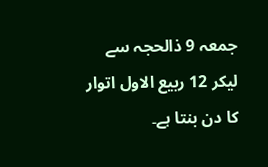جمعہ 9 ذالحجہ سے لیکر 12 ربیع الاول اتوار کا دن بنتا ہے۔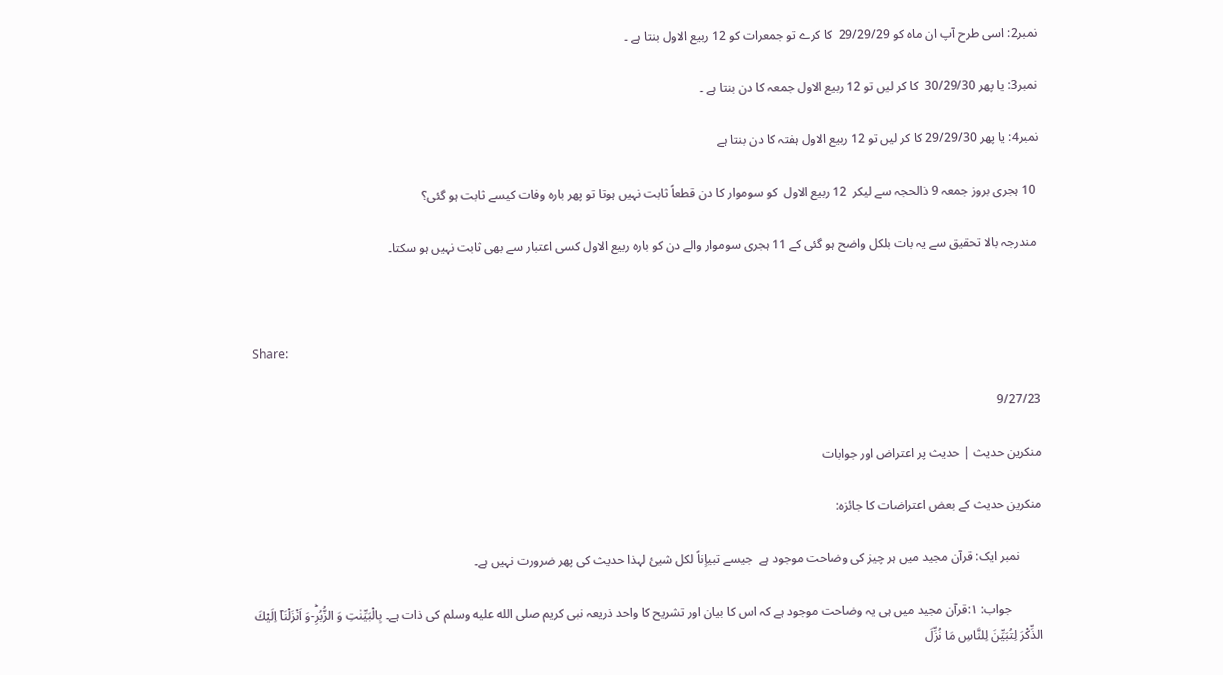نمبر2: اسی طرح آپ ان ماہ کو 29/29/29  کا کرے تو جمعرات کو 12 ربیع الاول بنتا ہے ۔

نمبر3: یا پھر 30/29/30  کا کر لیں تو 12 ربیع الاول جمعہ کا دن بنتا ہے ۔

نمبر4: یا پھر 29/29/30 کا کر لیں تو 12 ربیع الاول ہفتہ کا دن بنتا ہے

 10 ہجری بروز جمعہ 9 ذالحجہ سے لیکر  12 ربیع الاول  کو سوموار کا دن قطعاً ثابت نہیں ہوتا تو پھر بارہ وفات کیسے ثابت ہو گئی؟

 مندرجہ بالا تحقیق سے یہ بات بلکل واضح ہو گئی کے 11 ہجری سوموار والے دن کو بارہ ربیع الاول کسی اعتبار سے بھی ثابت نہیں ہو سکتا۔



Share:

9/27/23

منکرین حدیث | حدیث پر اعتراض اور جوابات

منکرین حدیث کے بعض اعتراضات کا جائزہ:

       نمبر ایک: قرآن مجید میں ہر چیز کی وضاحت موجود ہے  جیسے تبیاٍناً لکل شیئ لہذا حدیث کی پھر ضرورت نہیں ہے۔

          جواب: ۱:قرآن مجید میں ہی یہ وضاحت موجود ہے کہ اس کا بیان اور تشریح کا واحد ذریعہ نبی کریم صلى الله عليه وسلم کی ذات ہے۔ بِالْبَیِّنٰتِ وَ الزُّبُرِؕ-وَ اَنْزَلْنَاۤ اِلَیْكَ الذِّكْرَ لِتُبَیِّنَ لِلنَّاسِ مَا نُزِّلَ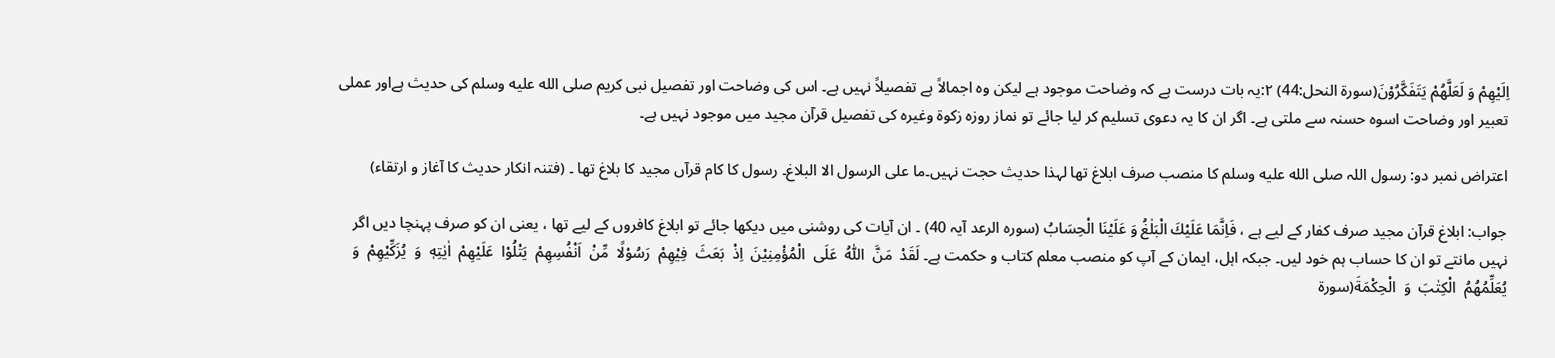اِلَیْهِمْ وَ لَعَلَّهُمْ یَتَفَكَّرُوْنَ(سورۃ النحل:44) ۲:یہ بات درست ہے کہ وضاحت موجود ہے لیکن وہ اجمالاً ہے تفصیلاً نہیں ہے۔ اس کی وضاحت اور تفصیل نبی کریم صلى الله عليه وسلم کی حدیث ہےاور عملی تعبیر اور وضاحت اسوہ حسنہ سے ملتی ہے۔ اگر ان کا یہ دعوی تسلیم کر لیا جائے تو نماز روزہ زکوۃ وغیرہ کی تفصیل قرآن مجید میں موجود نہیں ہے۔

اعتراض نمبر دو: رسول اللہ صلى الله عليه وسلم کا منصب صرف ابلاغ تھا لہذا حدیث حجت نہیں۔ما علی الرسول الا البلاغ۔ رسول کا کام قرآں مجید کا بلاغ تھا ۔ (فتنہ انکار حدیث کا آغاز و ارتقاء)

جواب: ابلاغ قرآن مجید صرف کفار کے لیے ہے ، فَاِنَّمَا عَلَیْكَ الْبَلٰغُ وَ عَلَیْنَا الْحِسَابُ (سورہ الرعد آیہ 40) ۔ ان آیات کی روشنی میں دیکھا جائے تو ابلاغ کافروں کے لیے تھا ، یعنی ان کو صرف پہنچا دیں اگر نہیں مانتے تو ان کا حساب ہم خود لیں۔ جبکہ اہل، ایمان کے آپ کو منصب معلم کتاب و حکمت ہے۔ لَقَدْ  مَنَّ  اللّٰهُ  عَلَى  الْمُؤْمِنِیْنَ  اِذْ  بَعَثَ  فِیْهِمْ  رَسُوْلًا  مِّنْ  اَنْفُسِهِمْ  یَتْلُوْا  عَلَیْهِمْ  اٰیٰتِهٖ  وَ  یُزَكِّیْهِمْ  وَ  یُعَلِّمُهُمُ  الْكِتٰبَ  وَ  الْحِكْمَةَ(سورۃ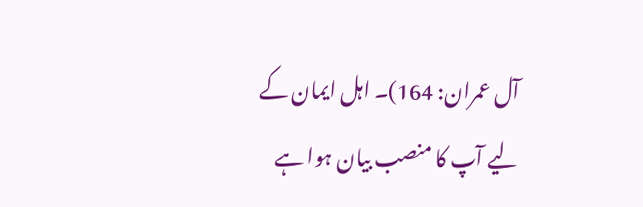آل عمران: 164)۔ اہل ایمان کے لیے آپ کا منصب بیان ہوا ہے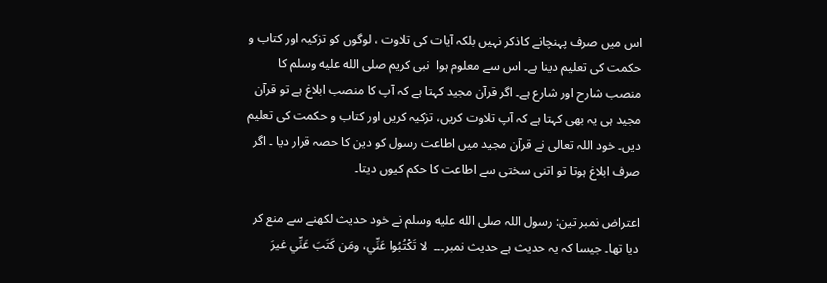اس میں صرف پہنچانے کاذکر نہیں بلکہ آیات کی تلاوت ، لوگوں کو تزکیہ اور کتاب و حکمت کی تعلیم دینا ہے۔ اس سے معلوم ہوا  نبی کریم صلى الله عليه وسلم کا منصب شارح اور شارع ہے۔ اگر قرآن مجید کہتا ہے کہ آپ کا منصب ابلاغ ہے تو قرآن مجید ہی یہ بھی کہتا ہے کہ آپ تلاوت کریں، تزکیہ کریں اور کتاب و حکمت کی تعلیم دیں۔ خود اللہ تعالی نے قرآن مجید میں اطاعت رسول کو دین کا حصہ قرار دیا ۔ اگر صرف ابلاغ ہوتا تو اتنی سختی سے اطاعت کا حکم کیوں دیتا۔

اعتراض نمبر تین: رسول اللہ صلى الله عليه وسلم نے خود حدیث لکھنے سے منع کر دیا تھا۔ جیسا کہ یہ حدیث ہے حدیث نمبر۔۔۔  لا تَكْتُبُوا عَنِّي، ومَن كَتَبَ عَنِّي غيرَ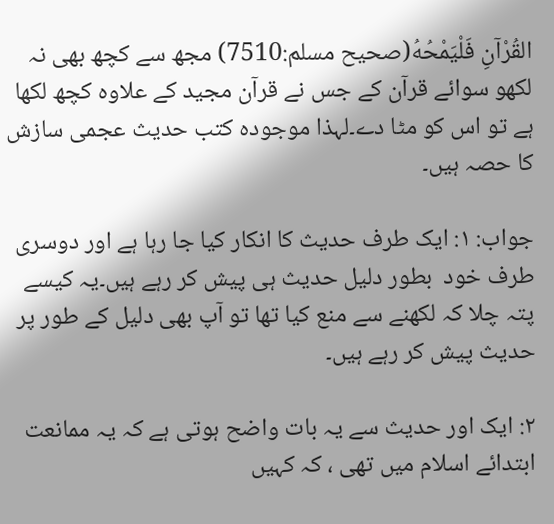القُرْآنِ فَلْيَمْحُهُ(صحیح مسلم:7510) مجھ سے کچھ بھی نہ لکھو سوائے قرآن کے جس نے قرآن مجید کے علاوہ کچھ لکھا ہے تو اس کو مٹا دے۔لہذا موجودہ کتب حدیث عجمی سازش کا حصہ ہیں۔

جواب: ۱: ایک طرف حدیث کا انکار کیا جا رہا ہے اور دوسری طرف خود  بطور دلیل حدیث ہی پیش کر رہے ہیں۔یہ کیسے پتہ چلا کہ لکھنے سے منع کیا تھا تو آپ بھی دلیل کے طور پر حدیث پیش کر رہے ہیں۔

۲: ایک اور حدیث سے یہ بات واضح ہوتی ہے کہ یہ ممانعت ابتدائے اسلام میں تھی ، کہ کہیں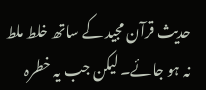حدیث قرآن مجید کے ساتھ خلط ملط نہ ہو جائے۔ لیکن جب یہ خطرہ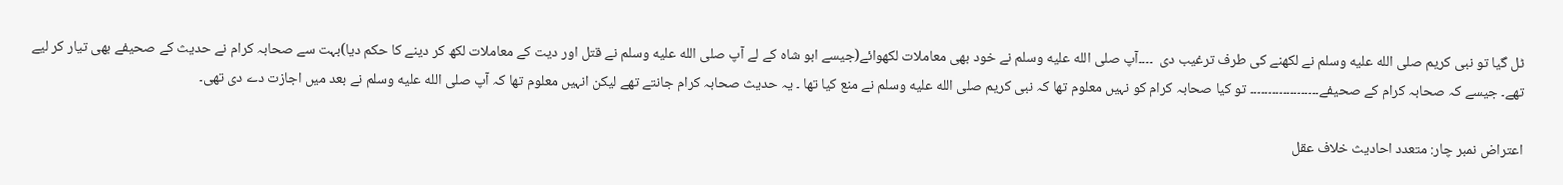ٹل گیا تو نبی کریم صلى الله عليه وسلم نے لکھنے کی طرف ترغیب دی  ۔۔۔۔آپ صلى الله عليه وسلم نے خود بھی معاملات لکھوائے(جیسے ابو شاہ کے لے آپ صلى الله عليه وسلم نے قتل اور دیت کے معاملات لکھ کر دینے کا حکم دیا)بہت سے صحابہ کرام نے حدیث کے صحیفے بھی تیار کر لیے تھے۔ جیسے کہ صحابہ کرام کے صحیفے۔۔۔۔۔۔۔۔۔۔۔۔۔۔۔۔۔۔۔ تو کیا صحابہ کرام کو نہیں معلوم تھا کہ نبی کریم صلى الله عليه وسلم نے منع کیا تھا ۔ یہ حدیث صحابہ کرام جانتے تھے لیکن انہیں معلوم تھا کہ آپ صلى الله عليه وسلم نے بعد میں اجازت دے دی تھی۔

اعتراض نمبر چار: متعدد احادیث خلاف عقل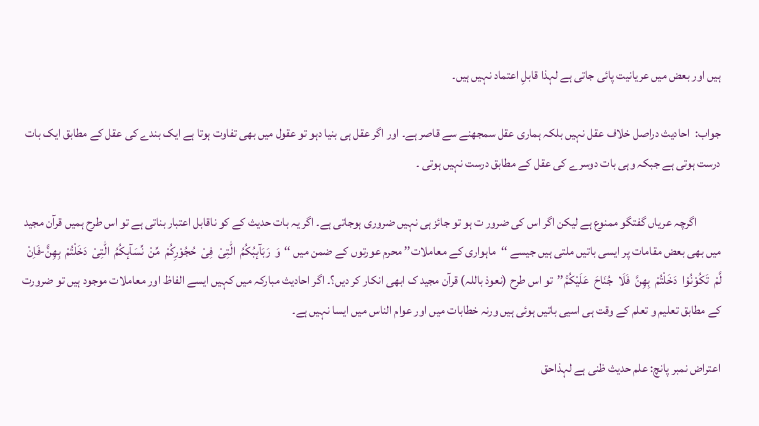ہیں اور بعض میں عریانیت پائی جاتی ہے لہذا قابلِ اعتماد نہیں ہیں۔

جواب:  احادیث دراصل خلاف عقل نہیں بلکہ ہماری عقل سمجھنے سے قاصر ہے۔ اور اگر عقل ہی بنیا دہو تو عقول میں بھی تفاوت ہوتا ہے ایک بندے کی عقل کے مطابق ایک بات درست ہوتی ہے جبکہ وہی بات دوسرے کی عقل کے مطابق درست نہیں ہوتی ۔

          اگرچہ عریاں گفتگو ممنوع ہے لیکن اگر اس کی ضرور ت ہو تو جائز ہی نہیں ضروری ہوجاتی ہے۔ اگر یہ بات حدیث کے کو ناقابل اعتبار بناتی ہے تو اس طرح ہمیں قرآن مجید میں بھی بعض مقامات پر ایسی باتیں ملتی ہیں جیسے ‘‘ماہواری کے معاملات’’ محرم عورتوں کے ضمن میں ‘‘وَ  رَبَآىٕبُكُمُ  الّٰتِیْ  فِیْ  حُجُوْرِكُمْ  مِّنْ  نِّسَآىٕكُمُ  الّٰتِیْ  دَخَلْتُمْ  بِهِنَّ٘-فَاِنْ  لَّمْ  تَكُوْنُوْا  دَخَلْتُمْ  بِهِنَّ  فَلَا  جُنَاحَ  عَلَیْكُمْ٘’’  تو اس طرح (نعوذ باللہ) قرآن مجید ک ابھی انکار کر دیں؟۔ اگر احادیث مبارکہ میں کہیں ایسے الفاظ اور معاملات موجود ہیں تو ضرورت کے مطابق تعلیم و تعلم کے وقت ہی اسیی باتیں ہوئی ہیں ورنہ خطابات میں اور عوام الناس میں ایسا نہیں ہے۔

اعتراض نمبر پانچ: علم حدیث ظنی ہے لہذاحق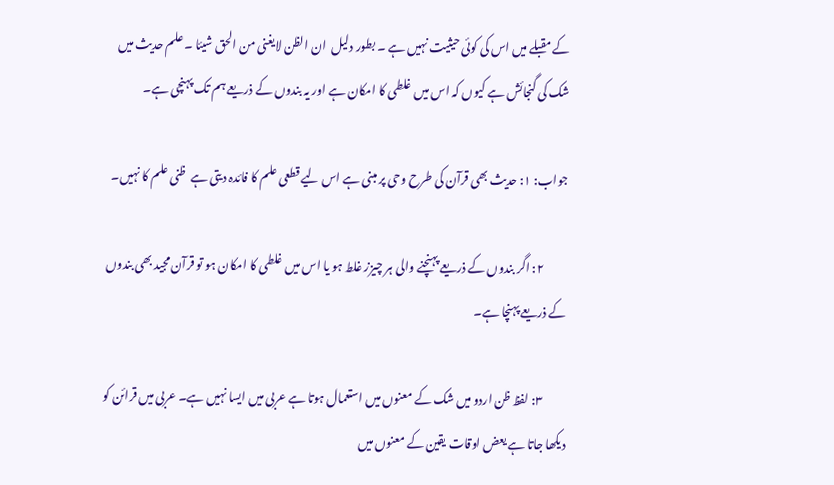کے مقبلے میں اس کی کوئی حیثیت نہیں ہے ۔ بطور دلیل  ان الظن لایغنی من الحق شیئا ۔ علم حدیث میں شک کی گنجائش ہے کیوں کہ اس میں غلطی کا امکان ہے اور یہ بندوں کے ذریعے ہم تک پہنچی ہے۔

جواب: ۱: حدیث بھی قرآن کی طرح وحی پر مبنی ہے اس لیے قطعی علم کا فائدہ دیتی ہے  ظنی علم کا نہیں۔

          ۲: اگر بندوں کے ذریعے پہنچنے والی ہر چیزز غلط ہو یا اس میں غلطی کا امکان ہو تو قرآن مجید بھی بندوں کے ذریعے پہنچا ہے۔

          ۳: لفظ ظن اردو میں شک کے معنوں میں استعمال ہوتا ہے عربی میں ایسا نہیں ہے۔ عربی میں قرائن کو دیکھا جاتا ہے یعض اوقات یقین کے معنوں میں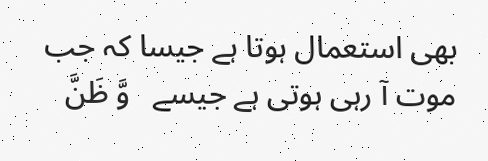بھی استعمال ہوتا ہے جیسا کہ جب موت آ رہی ہوتی ہے جیسے   وَّ ظَنَّ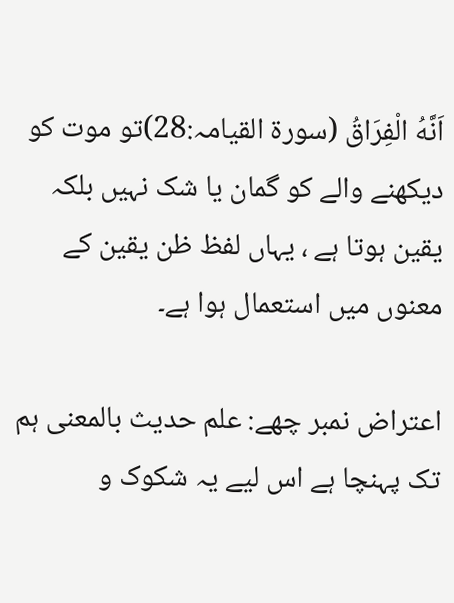اَنَّهُ الْفِرَاقُ (سورۃ القیامہ:28)تو موت کو دیکھنے والے کو گمان یا شک نہیں بلکہ یقین ہوتا ہے ، یہاں لفظ ظن یقین کے معنوں میں استعمال ہوا ہے۔

اعتراض نمبر چھے: علم حدیث بالمعنی ہم تک پہنچا ہے اس لیے یہ شکوک و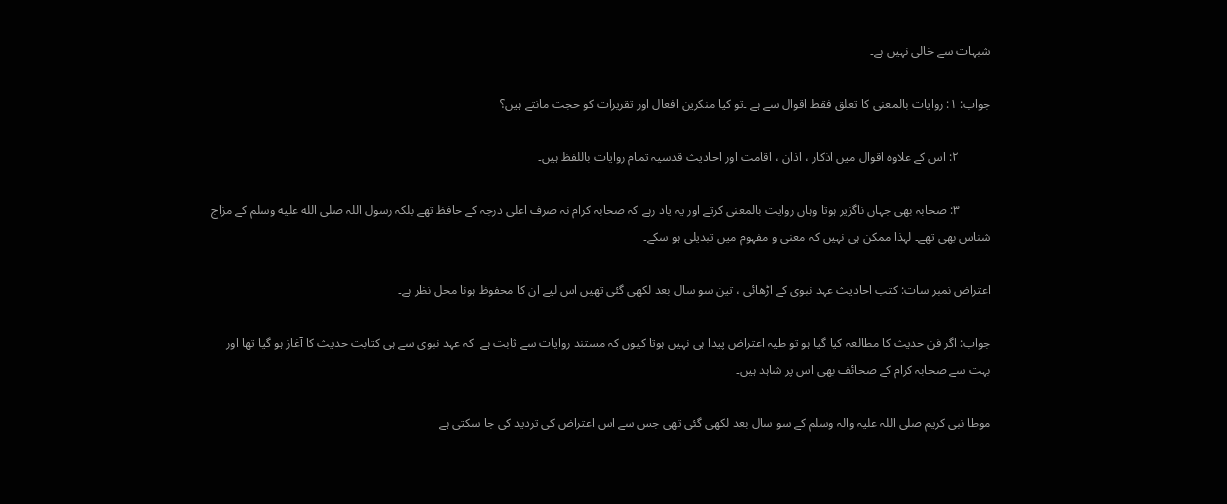شبہات سے خالی نہیں ہے۔

جواب: ۱: روایات بالمعنی کا تعلق فقط اقوال سے ہے ۔تو کیا منکرین افعال اور تقریرات کو حجت مانتے ہیں؟

          ۲: اس کے علاوہ اقوال میں اذکار ، اذان ، اقامت اور احادیث قدسیہ تمام روایات باللفظ ہیں۔

          ۳: صحابہ بھی جہاں ناگزیر ہوتا وہاں روایت بالمعنی کرتے اور یہ یاد رہے کہ صحابہ کرام نہ صرف اعلی درجہ کے حافظ تھے بلکہ رسول اللہ صلى الله عليه وسلم کے مزاج شناس بھی تھے۔ لہذا ممکن ہی نہیں کہ معنی و مفہوم میں تبدیلی ہو سکے۔

اعتراض نمبر سات: کتب احادیث عہد نبوی کے اڑھائی ، تین سو سال بعد لکھی گئی تھیں اس لیے ان کا محفوظ ہونا محل نظر ہے۔

جواب: اگر فن حدیث کا مطالعہ کیا گیا ہو تو طیہ اعتراض پیدا ہی نہیں ہوتا کیوں کہ مستند روایات سے ثابت ہے  کہ عہد نبوی سے ہی کتابت حدیث کا آغاز ہو گیا تھا اور بہت سے صحابہ کرام کے صحائف بھی اس پر شاہد ہیں۔

موطا نبی کریم صلی اللہ علیہ والہ وسلم کے سو سال بعد لکھی گئی تھی جس سے اس اعتراض کی تردید کی جا سکتی ہے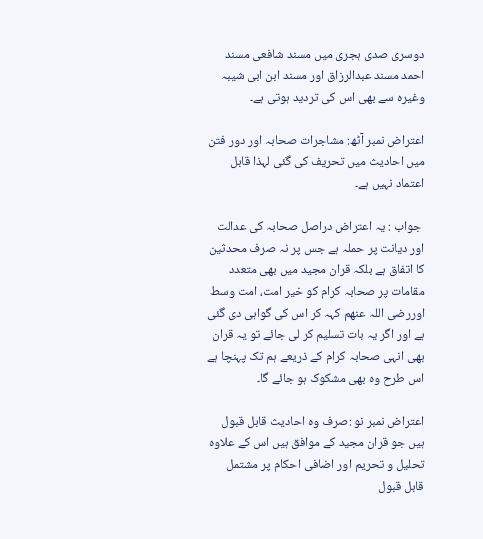دوسری صدی ہجری میں مسند شافعی مسند احمد مسند عبدالرزاق اور مسند ابن ابی شیبہ وغیرہ سے بھی اس کی تردید ہوتی ہے۔

اعتراض نمبر آٹھ: مشاجرات صحابہ اور دور فتن میں احادیث میں تحریف کی گئی لہذا قابل اعتماد نہیں ہے۔

 جواب : یہ اعتراض دراصل صحابہ کی عدالت اور دیانت پر حملہ ہے جس پر نہ صرف محدثین کا اتفاق ہے بلکہ قران مجید میں بھی متعدد مقامات پر صحابہ کرام کو خیر امت، امت وسط اوررضی اللہ عنھم کہہ کر اس کی گواہی دی گئی ہے اور اگر یہ بات تسلیم کر لی جائے تو یہ قران بھی انہی صحابہ کرام کے ذریعے ہم تک پہنچا ہے اس طرح وہ بھی مشکوک ہو جائے گا۔

اعتراض نمبر نو :صرف وہ احادیث قابل قبول ہیں جو قران مجید کے موافق ہیں اس کے علاوہ تحلیل و تحریم اور اضافی احکام پر مشتمل قابل قبول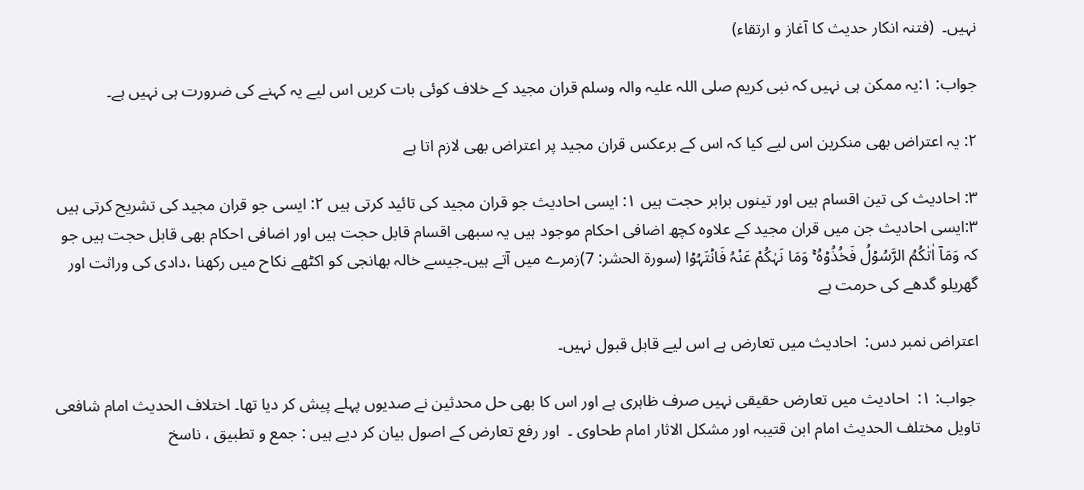نہیں۔  (فتنہ انکار حدیث کا آغاز و ارتقاء)

جواب: ۱:یہ ممکن ہی نہیں کہ نبی کریم صلی اللہ علیہ والہ وسلم قران مجید کے خلاف کوئی بات کریں اس لیے یہ کہنے کی ضرورت ہی نہیں ہے۔

۲: یہ اعتراض بھی منکرین اس لیے کیا کہ اس کے برعکس قران مجید پر اعتراض بھی لازم اتا ہے

۳: احادیث کی تین اقسام ہیں اور تینوں برابر حجت ہیں ۱: ایسی احادیث جو قران مجید کی تائید کرتی ہیں ۲: ایسی جو قران مجید کی تشریح کرتی ہیں ۳:ایسی احادیث جن میں قران مجید کے علاوہ کچھ اضافی احکام موجود ہیں یہ سبھی اقسام قابل حجت ہیں اور اضافی احکام بھی قابل حجت ہیں جو کہ وَمَاۤ اٰتٰکُمُ الرَّسُوۡلُ فَخُذُوۡہُ ۚ وَمَا نَہٰکُمْ عَنْہُ فَانۡتَہُوۡا (سورۃ الحشر: 7)زمرے میں آتے ہیں۔جیسے خالہ بھانجی کو اکٹھے نکاح میں رکھنا ،دادی کی وراثت اور گھریلو گدھے کی حرمت ہے

اعتراض نمبر دس:  احادیث میں تعارض ہے اس لیے قابل قبول نہیں۔

 جواب: ۱:  احادیث میں تعارض حقیقی نہیں صرف ظاہری ہے اور اس کا بھی حل محدثین نے صدیوں پہلے پیش کر دیا تھا۔ اختلاف الحدیث امام شافعی تاویل مختلف الحدیث امام ابن قتیبہ اور مشکل الاثار امام طحاوی ۔  اور رفع تعارض کے اصول بیان کر دیے ہیں : جمع و تطبیق ، ناسخ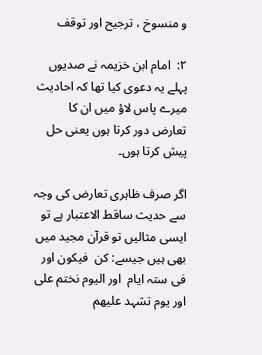و منسوخ ، ترجیح اور توقف

۲:  امام ابن خزیمہ نے صدیوں پہلے یہ دعوی کیا تھا کہ احادیث میرے پاس لاؤ میں ان کا تعارض دور کرتا ہوں یعنی حل پیش کرتا ہوں۔

اگر صرف ظاہری تعارض کی وجہ سے حدیث ساقط الاعتبار ہے تو ایسی مثالیں تو قرآن مجید میں بھی ہیں جیسے: کن  فیکون اور فی ستہ ایام  اور الیوم نختم علی  اور یوم تشہد علیھم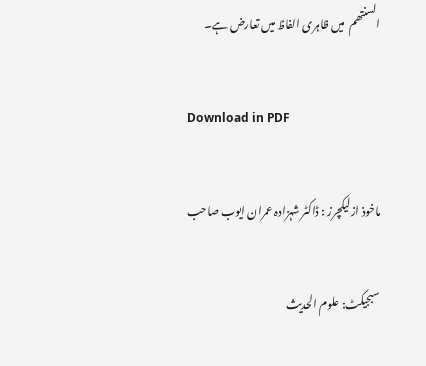السنتھم  میں ظاہری الفاظ میں تعارض ہے۔

Download in PDF

ماخوذ ازلیکچرز : ڈاکٹر شہزادہ عمران ایوب صاحب

سبجیکٹ: علوم الحدیث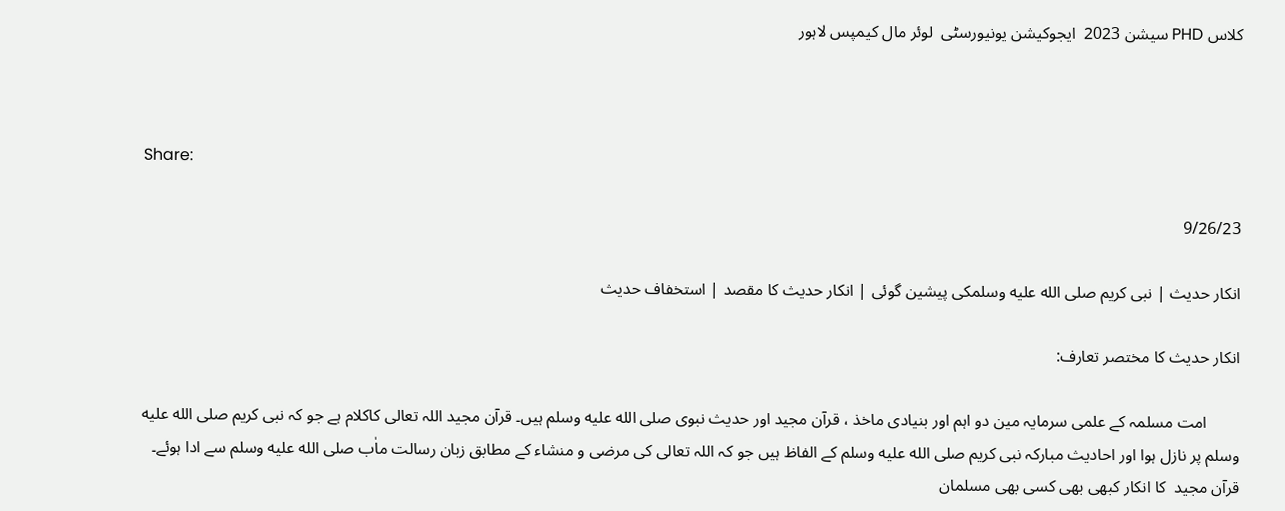کلاس PHD سیشن 2023  ایجوکیشن یونیورسٹی  لوئر مال کیمپس لاہور



Share:

9/26/23

انکار حدیث | نبی کریم صلى الله عليه وسلمکی پیشین گوئی | انکار حدیث کا مقصد | استخفاف حدیث

انکار حدیث کا مختصر تعارف:

        امت مسلمہ کے علمی سرمایہ مین دو اہم اور بنیادی ماخذ ، قرآن مجید اور حدیث نبوی صلى الله عليه وسلم ہیں۔ قرآن مجید اللہ تعالی کاکلام ہے جو کہ نبی کریم صلى الله عليه وسلم پر نازل ہوا اور احادیث مبارکہ نبی کریم صلى الله عليه وسلم کے الفاظ ہیں جو کہ اللہ تعالی کی مرضی و منشاء کے مطابق زبان رسالت ماٰب صلى الله عليه وسلم سے ادا ہوئے۔ قرآن مجید  کا انکار کبھی بھی کسی بھی مسلمان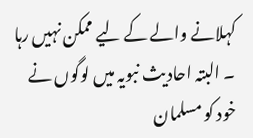کہلانے والے کے لیے ممکن نہیں رہا ۔ البتہ احادیث نبویہ میں لوگوں نے خود کو مسلمان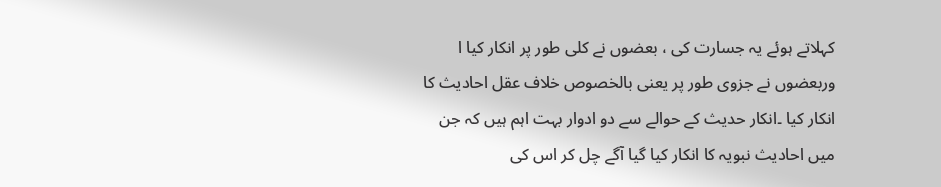کہلاتے ہوئے یہ جسارت کی ، بعضوں نے کلی طور پر انکار کیا ا وربعضوں نے جزوی طور پر یعنی بالخصوص خلاف عقل احادیث کا انکار کیا ۔انکار حدیث کے حوالے سے دو ادوار بہت اہم ہیں کہ جن میں احادیث نبویہ کا انکار کیا گیا آگے چل کر اس کی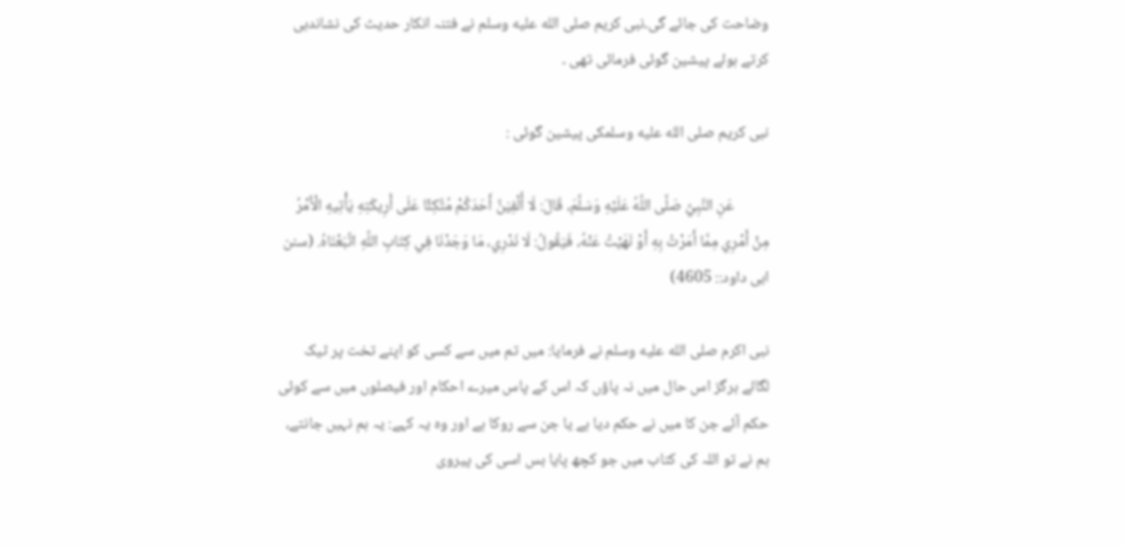وضاحت کی جائے گی۔نبی کریم صلى الله عليه وسلم نے فتنہ انکار حدیث کی نشاندہی کرتے ہوئے پیشین گوئی فرمائی تھی ۔

نبی کریم صلى الله عليه وسلمکی پیشین گوئی :

          عَنِ النَّبِيِّ صَلَّى اللَّهُ عَلَيْهِ وَسَلَّمَ، قَالَ: لَا أُلْفِيَنَّ أَحَدَكُمْ مُتَّكِئًا عَلَى أَرِيكَتِهِ يَأْتِيهِ الْأَمْرُ مِنْ أَمْرِي مِمَّا أَمَرْتُ بِهِ أَوْ نَهَيْتُ عَنْهُ، فَيَقُولُ: لَا نَدْرِي، مَا وَجَدْنَا فِي كِتَابِ اللَّهِ اتَّبَعْنَاهُ. (سنن ابی داود:: 4605)

نبی اکرم صلى الله عليه وسلم نے فرمایا: میں تم میں سے کسی کو اپنے تخت پر ٹیک لگائے ہرگز اس حال میں نہ پاؤں کہ اس کے پاس میرے احکام اور فیصلوں میں سے کوئی حکم آئے جن کا میں نے حکم دیا ہے یا جن سے روکا ہے اور وہ یہ کہے: یہ ہم نہیں جانتے، ہم نے تو اللہ کی کتاب میں جو کچھ پایا بس اسی کی پیروی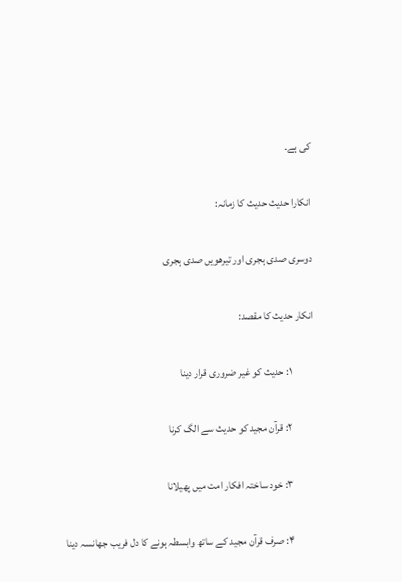کی ہے۔

انکارا حدیث حدیث کا زمانہ:

دوسری صدی ہجری اور تیرھویں صدی ہجری

انکار حدیث کا مقصد:

          ۱: حدیث کو غیر ضروری قرار دینا

          ۲: قرآن مجید کو حدیث سے الگ کرنا

          ۳: خود ساختہ افکار امت میں پھیلانا

          ۴: صرف قرآن مجید کے ساتھ وابسطہ ہونے کا دل فریب جھانسہ دینا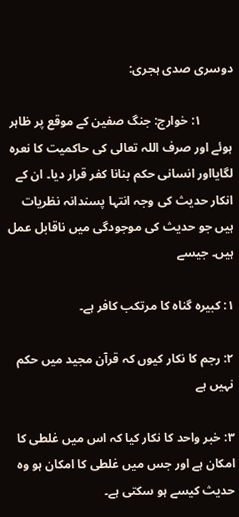دوسری صدی ہجری:

          ۱: خوارج: جنگ صفین کے موقع پر ظاہر ہوئے اور صرف اللہ تعالی کی حاکمیت کا نعرہ لگایااور انسانی حکم بنانا کفر قرار دیا۔ ان کے انکار حدیث کی وجہ انتہا پسندانہ نظریات ہیں جو حدیث کی موجودگی میں ناقابل عمل ہیں۔ جیسے

۱: کبیرہ گناہ کا مرتکب کافر ہے۔

۲: رجم کا نکار کیوں کہ قرآن مجید میں حکم نہیں ہے

۳: خبر واحد کا نکار کیا کہ اس میں غلطی کا امکان ہے اور جس میں غلطی کا امکان ہو وہ حدیث کیسے ہو سکتی ہے۔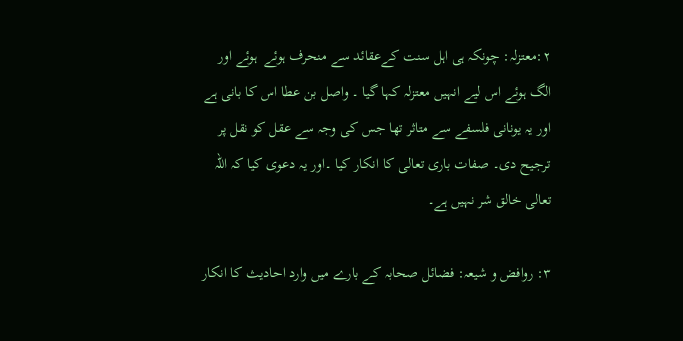۲:معتزلہ: چونکہ ہی اہل سنت کےعقائد سے منحرف ہوئے  ہوئے اور الگ ہوئے اس لیے انہیں معتزلہ کہا گیا ۔ واصل بن عطا اس کا بانی ہے اور یہ یونانی فلسفے سے متاثر تھا جس کی وجہ سے عقل کو نقل پر ترجیح دی۔ صفات باری تعالی کا انکار کیا ۔اور یہ دعوی کیا کہ اللہ تعالی خالق شر نہیں ہے۔

۳: روافض و شیعہ: فضائل صحابہ کے بارے میں وارد احادیث کا انکار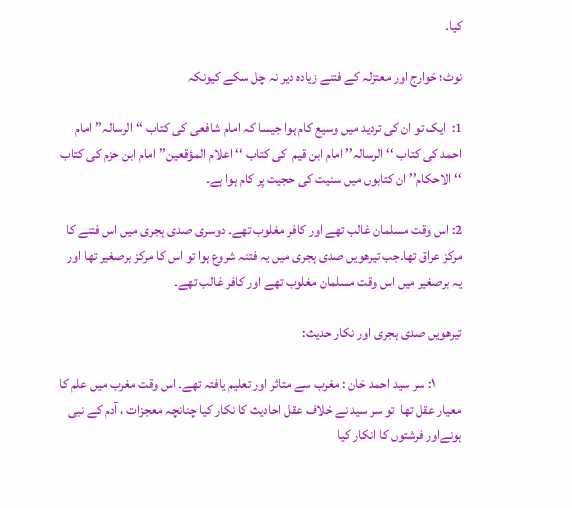کیا۔

نوٹ؛ خوارج اور معتزلہ کے فتنے زیادہ دیر نہ چل سکے کیونکہ

1:  ایک تو ان کی تردید میں وسیع کام ہوا جیسا کہ امام شافعی کی کتاب ‘‘الرسالہ’’ امام احمد کی کتاب ‘‘الرسالہ’’ امام ابن قیم  کی کتاب ‘‘ اعلام المؤقعین’’ امام ابن حزم کی کتاب ‘‘ الاحکام’’ ان کتابوں میں سنیت کی حجیت پر کام ہوا ہے۔

2: اس وقت مسلمان غالب تھے اور کافر مغلوب تھے۔ دوسری صدی ہجری میں اس فتنے کا مرکز عراق تھا۔جب تیرھویں صدی ہجری میں یہ فتنہ شروع ہوا تو اس کا مرکز برصغیر تھا اور یہ برصغیر میں اس وقت مسلمان مغلوب تھے اور کافر غالب تھے۔

تیرھویں صدی ہجری اور نکار حدیث:

          ۱: سر سید احمد خان : مغرب سے متاثر اور تعلیم یافتہ تھے۔ اس وقت مغرب میں علم کا معیار عقل تھا  تو سر سید نے خلاف عقل احادیث کا نکار کیا چنانچہ معجزات ، آدم کے نبی ہونےاور فرشتوں کا انکار کیا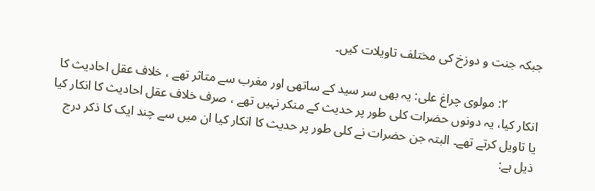جبکہ جنت و دوزخ کی مختلف تاویلات کیں۔

          ۲: مولوی چراغ علی: یہ بھی سر سید کے ساتھی اور مغرب سے متاثر تھے ، خلاف عقل احادیث کا انکار کیا، یہ دونوں حضرات کلی طور پر حدیث کے منکر نہیں تھے ، صرف خلاف عقل احادیث کا انکار کیا یا تاویل کرتے تھے۔ البتہ جن حضرات نے کلی طور پر حدیث کا انکار کیا ان میں سے چند ایک کا ذکر درج ذیل ہے: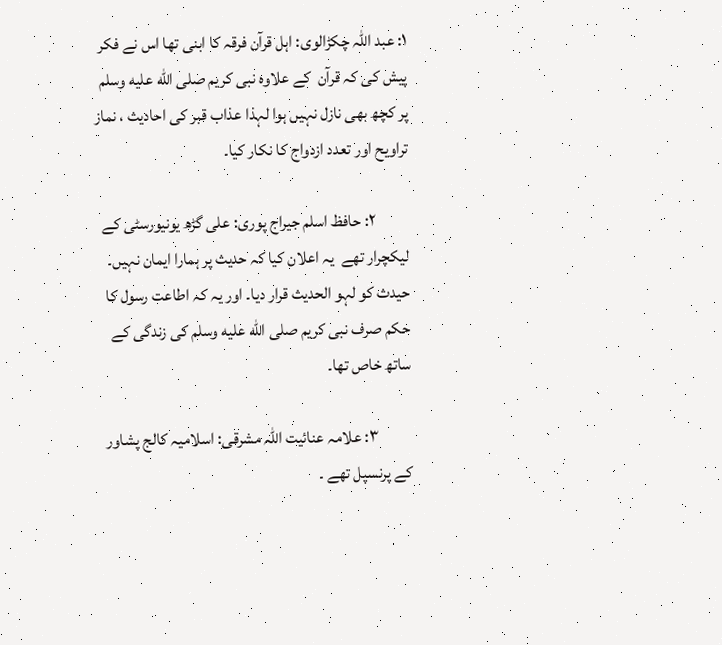۱: عبد اللہ چکڑالوی: اہل قرآن فرقہ کا ابنی تھا اس نے فکر پیش کی کہ قرآن  کے علاوہ نبی کریم صلى الله عليه وسلم پر کچھ بھی نازل نہیں ہوا لہذا عذاب قبر کی احادیث ، نماز تراویح اور تعدد ازدواج کا نکار کیا۔

          ۲: حافظ اسلم جیراج پوری: علی گڑھ یونیورسٹی کے لیکچرار تھے  یہ اعلان کیا کہ حدیث پر ہمارا ایمان نہیں۔ حیدث کو لہو الحدیث قرار دیا۔ اور یہ کہ اطاعت رسول کا حکم صرف نبی کریم صلى الله عليه وسلم کی زندگی کے ساتھ خاص تھا۔

          ۳: علامہ عنائیت اللہ مشرقی: اسلامیہ کالج پشاور کے پرنسپل تھے ۔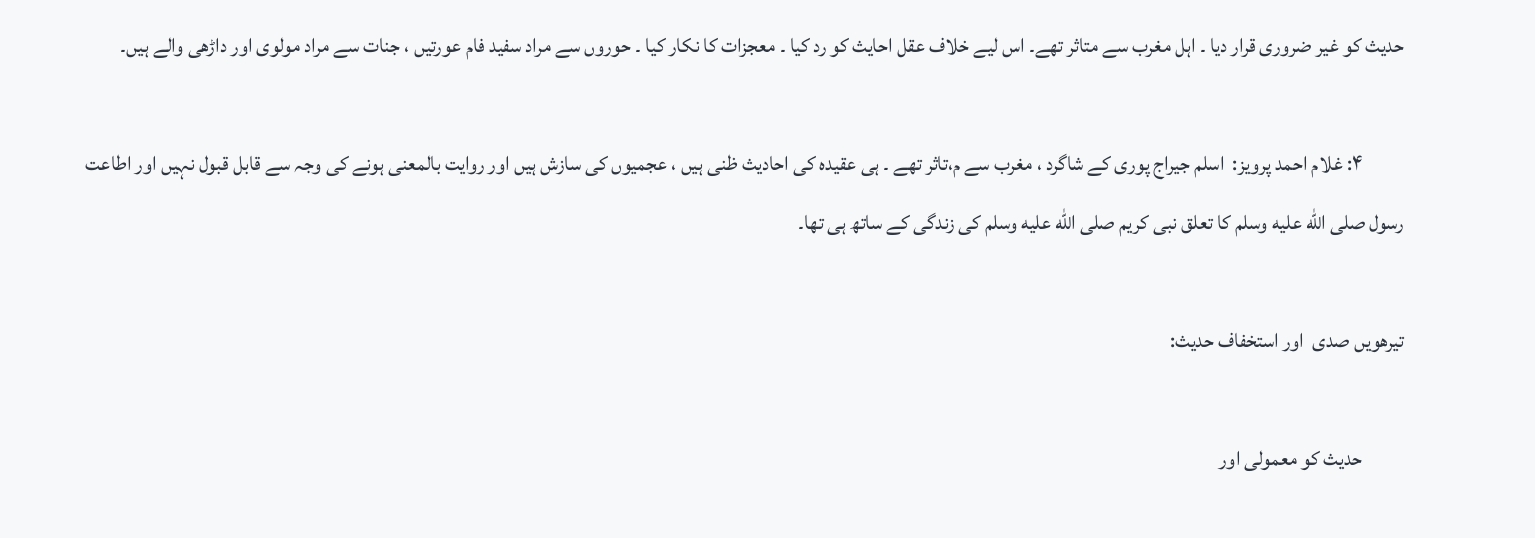حدیث کو غیر ضروری قرار دیا ۔ اہل مغرب سے متاثر تھے۔ اس لیے خلاف عقل احایث کو رد کیا ۔ معجزات کا نکار کیا ۔ حوروں سے مراد سفید فام عورتیں ، جنات سے مراد مولوی اور داڑھی والے ہیں۔

          ۴: غلام احمد پرویز:  اسلم جیراج پوری کے شاگرد ، مغرب سے م،تاثر تھے ۔ ہی عقیدہ کی احادیث ظنی ہیں ، عجمیوں کی سازش ہیں اور روایت بالمعنی ہونے کی وجہ سے قابل قبول نہیں اور اطاعت رسول صلى الله عليه وسلم کا تعلق نبی کریم صلى الله عليه وسلم کی زندگی کے ساتھ ہی تھا۔

تیرھویں صدی  اور استخفاف حدیث:

          حدیث کو معمولی اور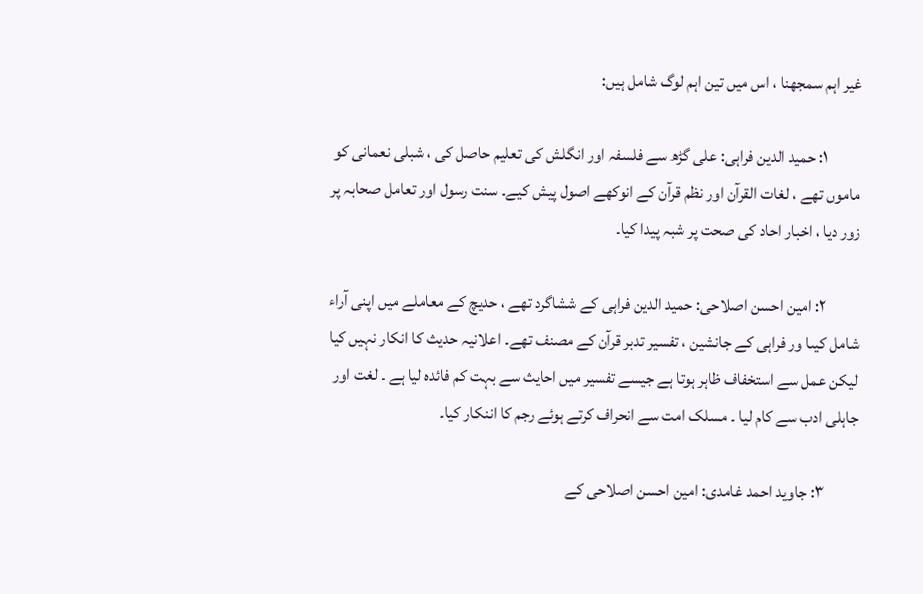غیر اہم سمجھنا ، اس میں تین اہم لوگ شامل ہیں:

          ۱: حمید الدین فراہی: علی گڑھ سے فلسفہ اور انگلش کی تعلیم حاصل کی ، شبلی نعمانی کو ماموں تھے ، لغات القرآن اور نظم قرآن کے انوکھے اصول پیش کیے۔ سنت رسول اور تعامل صحابہ پر زور دیا ، اخبار احاد کی صحت پر شبہ پیدا کیا۔

          ۲: امین احسن اصلاحی: حمید الدین فراہی کے ششاگرد تھے ، حدیچ کے معاملے میں اپنی آراء شامل کیںا ور فراہی کے جانشین ، تفسیر تدبر قرآن کے مصنف تھے۔ اعلانیہ حدیث کا انکار نہیں کیا لیکن عمل سے استخفاف ظاہر ہوتا ہے جیسے تفسیر میں احایث سے بہت کم فائدہ لیا ہے ۔ لغت اور جاہلی ادب سے کام لیا ۔ مسلک امت سے انحراف کرتے ہوئے رجم کا اننکار کیا۔

          ۳: جاوید احمد غامدی: امین احسن اصلاحی کے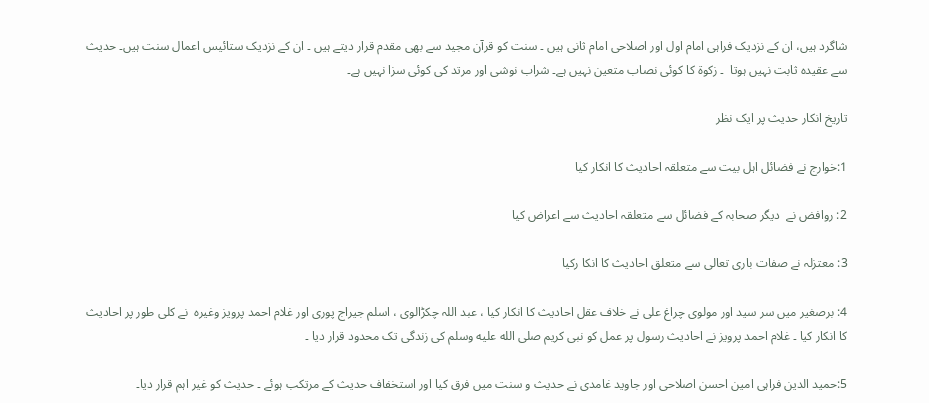شاگرد ہیں، ان کے نزدیک فراہی امام اول اور اصلاحی امام ثانی ہیں ۔ سنت کو قرآن مجید سے بھی مقدم قرار دیتے ہیں ۔ ان کے نزدیک ستائیس اعمال سنت ہیں۔ حدیث سے عقیدہ ثابت نہیں ہوتا  ۔ زکوۃ کا کوئی نصاب متعین نہیں ہے۔ شراب نوشی اور مرتد کی کوئی سزا نہیں ہے۔

تاریخ انکار حدیث پر ایک نظر

1:خوارج نے فضائل اہل بیت سے متعلقہ احادیث کا انکار کیا

2: روافض نے  دیگر صحابہ کے فضائل سے متعلقہ احادیث سے اعراض کیا

3: معتزلہ نے صفات باری تعالی سے متعلق احادیث کا انکا رکیا

4: برصغیر میں سر سید اور مولوی چراغ علی نے خلاف عقل احادیث کا انکار کیا ، عبد اللہ چکڑالوی ، اسلم جیراج پوری اور غلام احمد پرویز وغیرہ  نے کلی طور پر احادیث کا انکار کیا ۔ غلام احمد پرویز نے احادیث رسول پر عمل کو نبی کریم صلى الله عليه وسلم کی زندگی تک محدود قرار دیا ۔

5:حمید الدین فراہی امین احسن اصلاحی اور جاوید غامدی نے حدیث و سنت میں فرق کیا اور استخفاف حدیث کے مرتکب ہوئے ۔ حدیث کو غیر اہم قرار دیا۔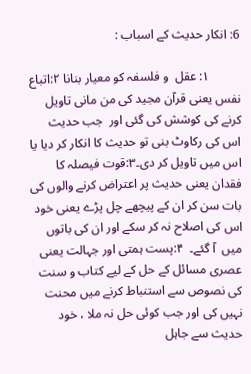6: انکار حدیث کے اسباب :

          ۱: عقل  و فلسفہ کو معیار بنانا ۲:اتباع نفس یعنی قرآن مجید کی من مانی تاویل  کرنے کی کوشش کی گئی اور  جب حدیث اس کی رکاوٹ بنی تو حدیث کا انکار کر دیا یا اس میں تاویل کر دی۔۳:قوت فیصلہ کا فقدان یعنی حدیث پر اعتراض کرنے والوں کی بات سن کر ان کے پیچھے چل پڑے یعنی خود اس کی اصلاح نہ کر سکے اور ان کی باتوں میں  آ گئے۔  ۴:پست ہمتی اور جہالت یعنی عصری مسائل کے حل کے لیے کتاب و سنت کی نصوص سے استنباط کرنے میں محنت نہیں کی اور جب کوئی حل نہ ملا ، خود حدیث سے جاہل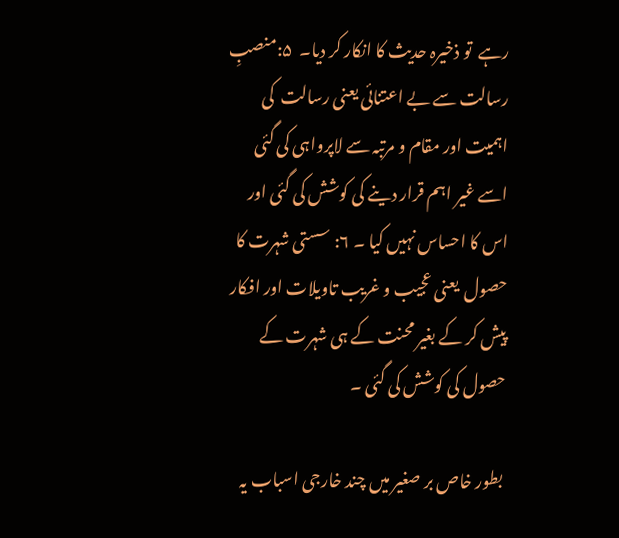رہے  تو ذخیرہ حدیث کا انکار کر دیا۔  ۵:منصبِ رسالت سے بے اعتنائی یعنی رسالت  کی اہمیت اور مقام و مرتبہ سے لاپرواہی کی گئی اسے غیر اہم قرار دینے کی کوشش کی گئی اور اس کا احساس نہیں کیا ۔ ۶: سستی شہرت کا حصول  یعنی عجیب و غریب تاویلات اور افکار پیش کر کے بغیر محنت کے ہی شہرت کے حصول کی کوشش کی گئی ۔

 بطور خاص بر صغیر میں چند خارجی اسباب یہ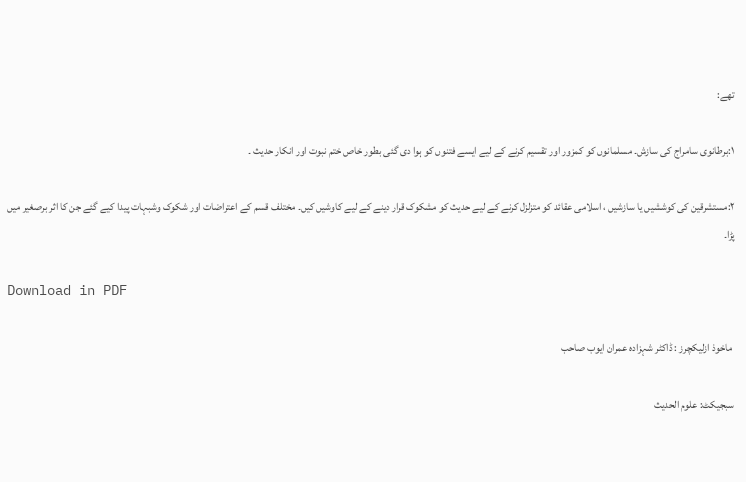تھے:

۱:برطانوی سامراج کی سازش۔ مسلمانوں کو کمزور اور تقسیم کرنے کے لیے ایسے فتنوں کو ہوا دی گئی بطور خاص ختم نبوت اور انکار حدیث ۔

۲:مستشرقین کی کوششیں یا سازشیں ، اسلامی عقائد کو متزلزل کرنے کے لیے حدیث کو مشکوک قرار دینے کے لیے کاوشیں کیں۔ مختلف قسم کے اعتراضات اور شکوک وشبہات پیدا کیے گئے جن کا اثر برصغیر میں پڑا۔

Download in PDF

 ماخوذ ازلیکچرز : ڈاکٹر شہزادہ عمران ایوب صاحب

سبجیکٹ: علوم الحدیث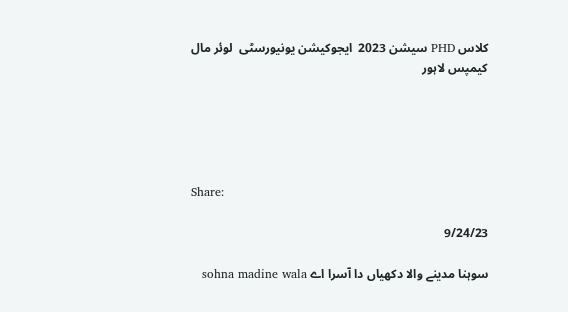کلاس PHD سیشن 2023  ایجوکیشن یونیورسٹی  لوئر مال کیمپس لاہور





Share:

9/24/23

سوہنا مدینے والا دکھیاں دا آسرا اے sohna madine wala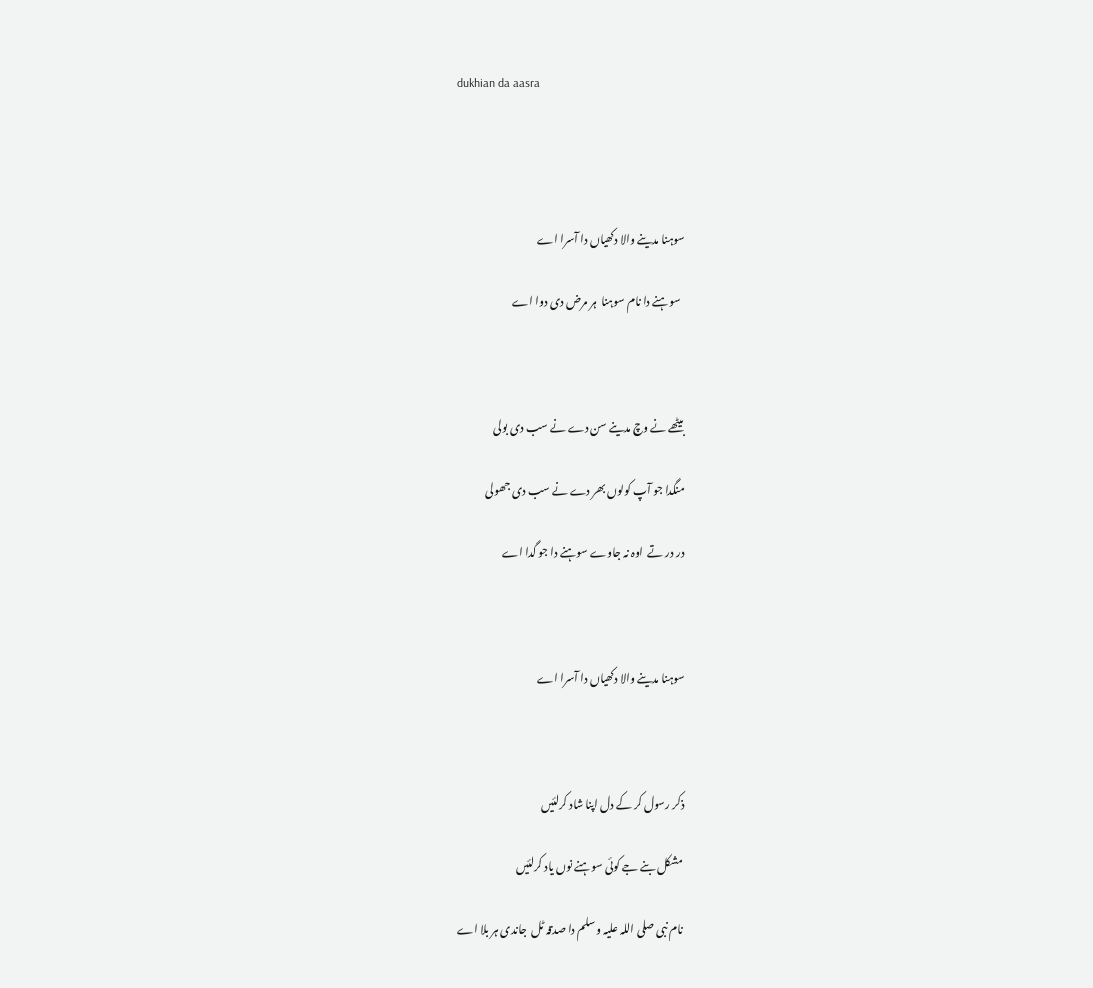dukhian da aasra




سوہنا مدینے والا دکھیاں دا آسرا اے

  سوہنے دا نام سوہنا  ہر مرض دی دوا اے



بیٹھے نے وچ مدینے سن دے نے سب دی بولی

منگدا جو آپ کولوں بھر دے نے سب دی جھولی

در در تے  اوہ نہ جاوے سوہنے دا جو گدا اے



سوہنا مدینے والا دکھیاں دا آسرا اے



ذکر رسول کر کے دل اپنا شاد کرلئیں

 مشکل بنے جے کوئی سوہنے نوں یاد کرلئیں

 نام نبی صلی اللہ علیہ وسلم دا صدقہ ٹل  جاندی ہر بلا اے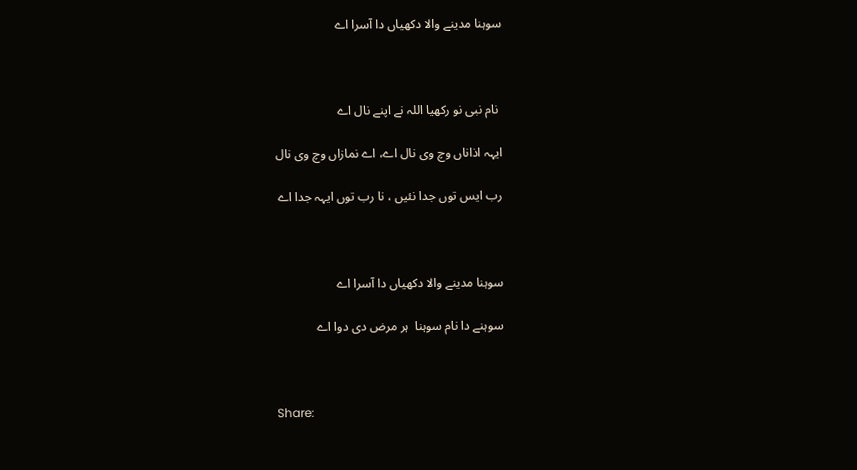سوہنا مدینے والا دکھیاں دا آسرا اے



 نام نبی نو رکھیا اللہ نے اپنے نال اے

ایہہ اذاناں وچ وی نال اے، اے نمازاں وچ وی نال

رب ایس توں جدا نئیں ، نا رب توں ایہہ جدا اے



سوہنا مدینے والا دکھیاں دا آسرا اے

سوہنے دا نام سوہنا  ہر مرض دی دوا اے



Share: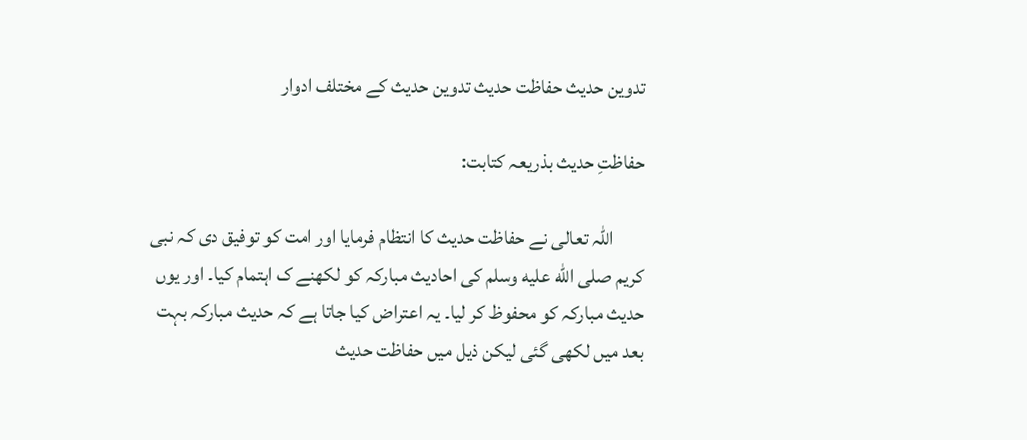تدوین حدیث حفاظت حدیث تدوین حدیث کے مختلف ادوار

حفاظتِ حدیث بذریعہ کتابت:

        اللہ تعالی نے حفاظت حدیث کا انتظام فرمایا اور امت کو توفیق دی کہ نبی کریم صلى الله عليه وسلم کی احادیث مبارکہ کو لکھنے ک اہتمام کیا۔ اور یوں حدیث مبارکہ کو محفوظ کر لیا۔ یہ اعتراض کیا جاتا ہے کہ حدیث مبارکہ بہت بعد میں لکھی گئی لیکن ذیل میں حفاظت حدیث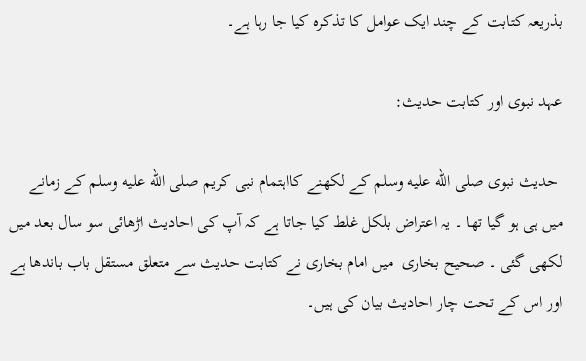بذریعہ کتابت کے چند ایک عوامل کا تذکرہ کیا جا رہا ہے۔

عہد نبوی اور کتابت حدیث:

 حدیث نبوی صلى الله عليه وسلم کے لکھنے کااہتمام نبی کریم صلى الله عليه وسلم کے زمانے میں ہی ہو گیا تھا ۔ یہ اعتراض بلکل غلط کیا جاتا ہے کہ آپ کی احادیث اڑھائی سو سال بعد میں لکھی گئی ۔ صحیح بخاری  میں امام بخاری نے کتابت حدیث سے متعلق مستقل باب باندھا ہے اور اس کے تحت چار احادیث بیان کی ہیں۔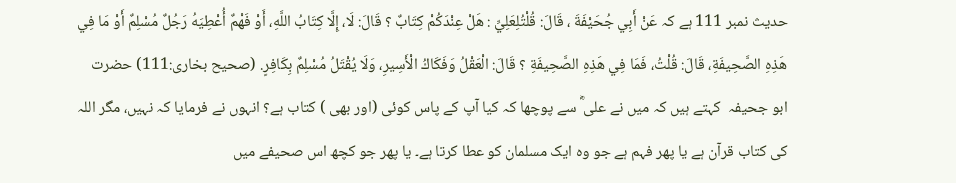حدیث نمبر 111 ہے کہ عَنْ أَبِي جُحَيْفَةَ ، قَالَ: قُلْتُلِعَلِيِّ : هَلْ عِنْدَكُمْ كِتَابٌ ؟ قَالَ: لَا، إِلَّا كِتَابُ اللَّهِ، أَوْ فَهْمٌ أُعْطِيَهُ رَجُلٌ مُسْلِمٌ أَوْ مَا فِي هَذِهِ الصَّحِيفَةِ، قَالَ: قُلْتُ، فَمَا فِي هَذِهِ الصَّحِيفَةِ ؟ قَالَ: الْعَقْلُ وَفَكَاكُ الْأَسِيرِ، وَلَا يُقْتَلُ مُسْلِمٌ بِكَافِرٍ. (صحیح بخاری:111) حضرت ابو جحیفہ  کہتے ہیں کہ میں نے علی ؓ سے پوچھا کہ کیا آپ کے پاس کوئی (اور بھی ) کتاب ہے؟ انہوں نے فرمایا کہ نہیں، مگر اللہ کی کتاب قرآن ہے یا پھر فہم ہے جو وہ ایک مسلمان کو عطا کرتا ہے۔ یا پھر جو کچھ اس صحیفے میں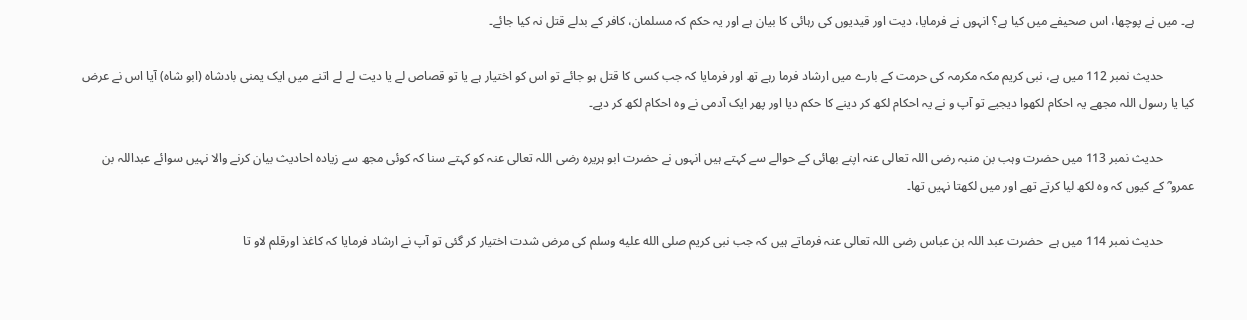ہے۔ میں نے پوچھا، اس صحیفے میں کیا ہے؟ انہوں نے فرمایا، دیت اور قیدیوں کی رہائی کا بیان ہے اور یہ حکم کہ مسلمان، کافر کے بدلے قتل نہ کیا جائے۔

          حدیث نمبر 112 میں ہے، نبی کریم مکہ مکرمہ کی حرمت کے بارے میں ارشاد فرما رہے تھ اور فرمایا کہ جب کسی کا قتل ہو جائے تو اس کو اختیار ہے یا تو قصاص لے یا دیت لے لے اتنے میں ایک یمنی بادشاہ (ابو شاہ) آیا اس نے عرض کیا یا رسول اللہ مجھے یہ احکام لکھوا دیجیے تو آپ و نے یہ احکام لکھ کر دینے کا حکم دیا اور پھر ایک آدمی نے وہ احکام لکھ کر دیے۔

          حدیث نمبر 113 میں حضرت وہب بن منبہ رضی اللہ تعالی عنہ اپنے بھائی کے حوالے سے کہتے ہیں انہوں نے حضرت ابو ہریرہ رضی اللہ تعالی عنہ کو کہتے سنا کہ کوئی مجھ سے زیادہ احادیث بیان کرنے والا نہیں سوائے عبداللہ بن عمرو ؓ کے کیوں کہ وہ لکھ لیا کرتے تھے اور میں لکھتا نہیں تھا۔

          حدیث نمبر 114 میں ہے  حضرت عبد اللہ بن عباس رضی اللہ تعالی عنہ فرماتے ہیں کہ جب نبی کریم صلى الله عليه وسلم کی مرض شدت اختیار کر گئی تو آپ نے ارشاد فرمایا کہ کاغذ اورقلم لاو تا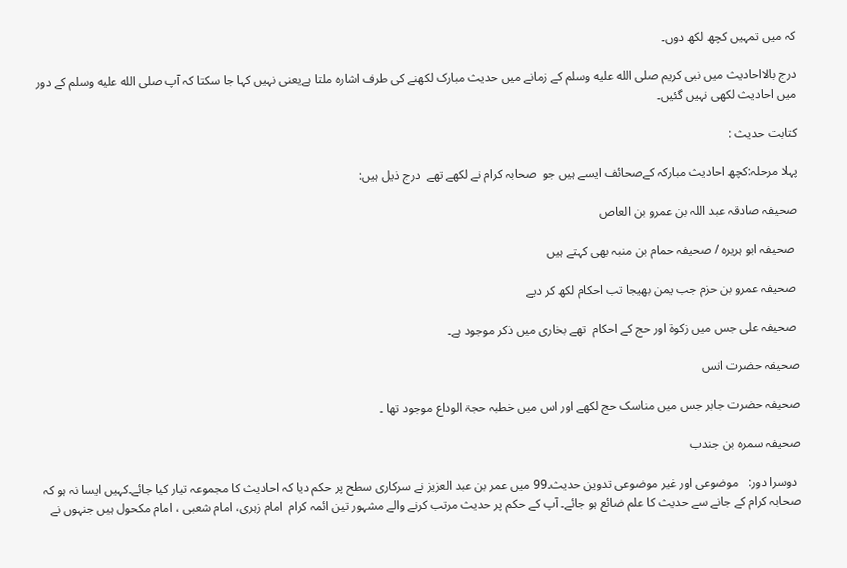کہ میں تمہیں کچھ لکھ دوں۔

درج بالااحادیث میں نبی کریم صلى الله عليه وسلم کے زمانے میں حدیث مبارک لکھنے کی طرف اشارہ ملتا ہےیعنی نہیں کہا جا سکتا کہ آپ صلى الله عليه وسلم کے دور میں احادیث لکھی نہیں گئیں۔

کتابت حدیث :

پہلا مرحلہ:کچھ احادیث مبارکہ کےصحائف ایسے ہیں جو  صحابہ کرام نے لکھے تھے  درج ذیل ہیں:

صحیفہ صادقہ عبد اللہ بن عمرو بن العاص

 صحیفہ ابو ہریرہ / صحیفہ حمام بن منبہ بھی کہتے ہیں

 صحیفہ عمرو بن حزم جب یمن بھیجا تب احکام لکھ کر دیے

 صحیفہ علی جس میں زکوۃ اور حج کے احکام  تھے بخاری میں ذکر موجود ہے۔

صحیفہ حضرت انس

صحیفہ حضرت جابر جس میں مناسک حج لکھے اور اس میں خطبہ حجۃ الوداع موجود تھا ۔

صحیفہ سمرہ بن جندب

 دوسرا دور:   موضوعی اور غیر موضوعی تدوین حدیث۔99 میں عمر بن عبد العزیز نے سرکاری سطح پر حکم دیا کہ احادیث کا مجموعہ تیار کیا جائے۔کہیں ایسا نہ ہو کہ صحابہ کرام کے جانے سے حدیث کا علم ضائع ہو جائے۔ آپ کے حکم پر حدیث مرتب کرنے والے مشہور تین ائمہ کرام  امام زہری، امام شعبی ، امام مکحول ہیں جنہوں نے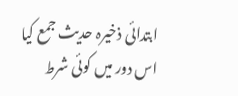ابتدائی ذخیرہ حدیث جمع کیا  اس دور میں کوئی شرط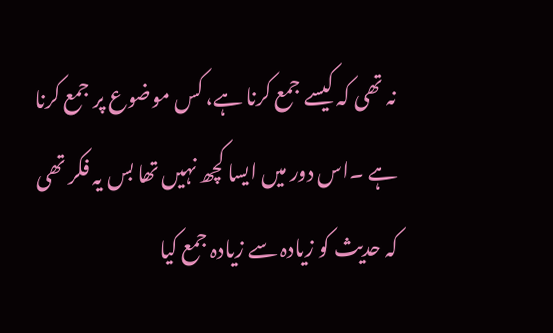نہ تھی کہ کیسے جمع کرنا ہے، کس موضوع پر جمع کرنا ہے ۔اس دور میں ایسا کچھ نہیں تھا بس یہ فکر تھی کہ حدیث کو زیادہ سے زیادہ جمع کیا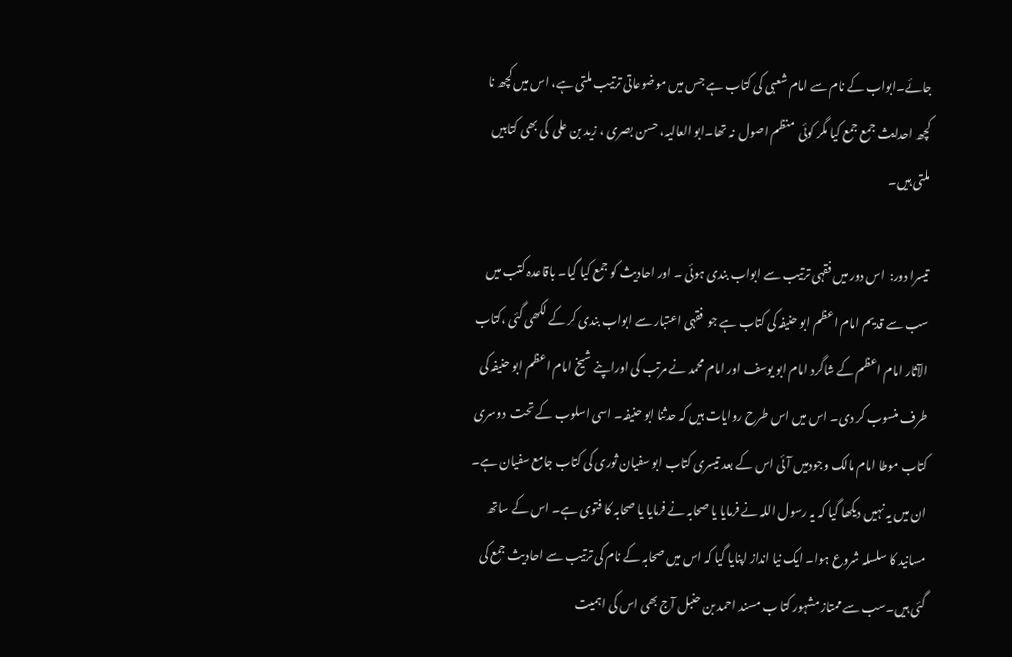جائے۔ابواب کے نام سے امام شعبی کی کتاب ہے جس میں موضوعاتی ترتیب ملتی ہے، اس میں کچھ نا کچھ احدایث جمع جمع کیا مگر کوئی  منظم اصول  نہ تھا۔ابو العالیہ، حسن بصری ، زید بن علی  کی بھی کتابیں ملتی ہیں۔

تیسرا دور:  اس دور میں فقہی ترتیب سے ابواب بندی ہوئی ۔ اور احادیث کو جمع کیا گیا۔ باقاعدہ کتب میں سب سے قدیم امام اعظم ابو حنیفہ کی کتاب ہے جو  فقہی اعتبار سے ابواب بندی کر کے لکھی گئی ،کتاب الآثار امام اعظم کے شاگرد امام ابو یوسف اور امام محمد نے مرتب کی اوراپنے شیخ امام اعظم ابو حنیفہ کی طرف منسوب کر دی۔ اس میں اس طرح روایات ہیں کہ حدثنا ابو حنیفہ۔ اسی اسلوب کے تحت  دوسری کتاب موطا امام مالک وجودمیں آئی اس کے بعد تیسری کتاب ابو سفیان ثوری کی کتاب جامع سفیان ہے۔ ان میں یہ نہیں دیکھا گیا کہ یہ رسول اللہ نے فرمایا یا صحابہ نے فرمایا یا صحابہ کا فتوی ہے۔ اس کے ساتھ مسانید کا سلسلہ شروع ہوا۔ ایک نیا انداز اپنایا گیا کہ اس میں صحابہ کے نام کی ترتیب سے احادیث جمع کی گئی ہیں۔سب سے ممتاز مشہور کتا ب مسند احمد بن حنبل آج بھی اس کی اہمیت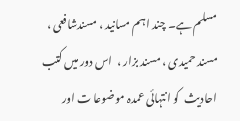مسلم ہے۔ چند اہم مسانید ، مسندشافعی ، مسند حمیدی ، مسند بزار ،  اس دور میں کتب احادیث  کو انتہائی عمدہ موضوعا ت اور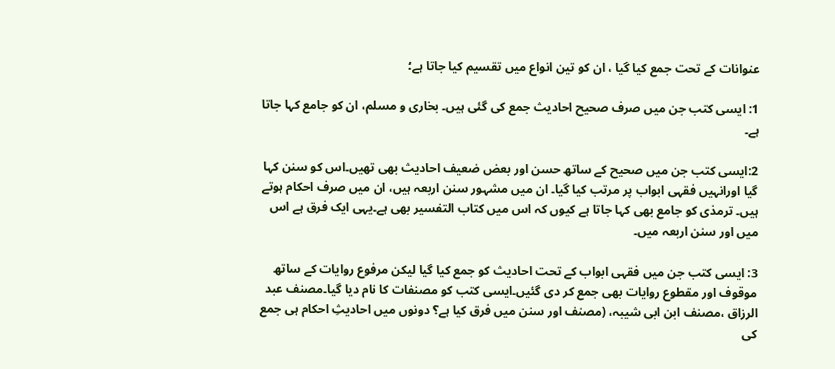عنوانات کے تحت جمع کیا گیا ، ان کو تین انواع میں تقسیم کیا جاتا ہے؛

1: ایسی کتب جن میں صرف صحیح احادیث جمع کی گئی ہیں۔ بخاری و مسلم، ان کو جامع کہا جاتا ہے۔

2:ایسی کتب جن میں صحیح کے ساتھ حسن اور بعض ضعیف احادیث بھی تھیں۔اس کو سنن کہا گیا اورانہیں فقہی ابواب پر مرتب کیا گیا۔ ان میں مشہور سنن اربعہ ہیں، ان میں صرف احکام ہوتے ہیں۔ ترمذی کو جامع بھی کہا جاتا ہے کیوں کہ اس میں کتاب التفسیر بھی ہے۔یہی ایک فرق ہے اس میں اور سنن اربعہ میں۔

3: ایسی کتب جن میں فقہی ابواب کے تحت احادیث کو جمع کیا گیا لیکن مرفوع روایات کے ساتھ موقوف اور مقطوع روایات بھی جمع کر دی گئیں۔ایسی کتب کو مصنفات کا نام دیا گیا۔مصنف عبد الرزاق ،مصنف ابن ابی شیبہ، (مصنف اور سنن میں فرق کیا ہے؟ دونوں میں احادیثِ احکام ہی جمع کی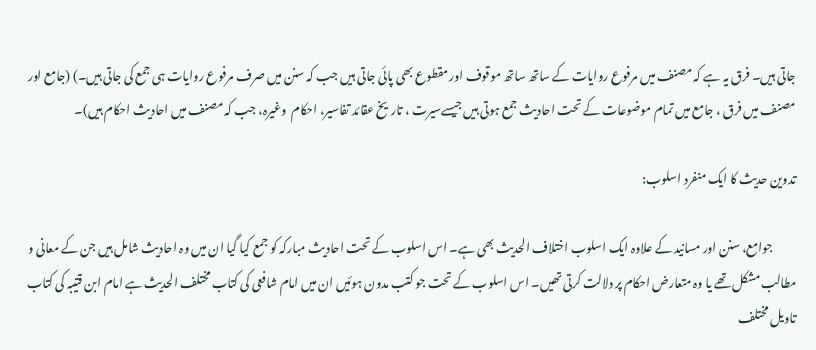جاتی ہیں۔ فرق یہ ہے کہ مصنف میں مرفوع روایات کے ساتھ ساتھ موقوف اور مقطوع بھی پائی جاتی ہیں جب کہ سنن میں صرف مرفوع روایات ہی جمع کی جاتی ہیں۔) (جامع اور مصنف میں فرق ، جامع میں تمام موضوعات کے تحت احادیث جمع ہوتی ہیں جیسےسیرت ، تاریخ عقائد تفاسیر، احکام  وغیرہ، جب کہ مصنف میں احادیث احکام ہیں)۔

تدوین حدیث کا ایک منفرد اسلوب:

          جوامع، سنن اور مسانید کے علاوہ ایک اسلوب اختلاف الحدیث بھی ہے۔ اس اسلوب کے تحت احادیث مبارکہ کو جمع کیا گیا ان میں وہ احادیث شامل ہیں جن کے معانی و مطالب مشکل تھے یا وہ متعارض احکام پر دلالت کرتی تھیں۔ اس اسلوب کے تحت جو کتب مدون ہوئیں ان میں امام شافعی کی کتاب مختلف الحدیث ہے امام ابن قتیبہ کی کتاب تاویل مختلف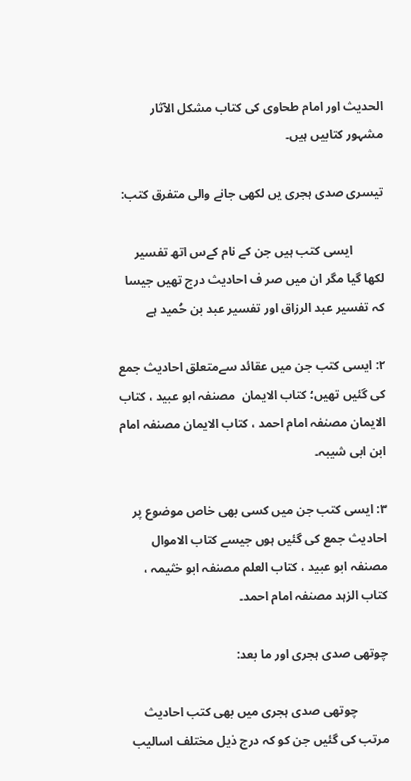الحدیث اور امام طحاوی کی کتاب مشکل الآثار مشہور کتابیں ہیں۔

تیسری صدی ہجری یں لکھی جانے والی متفرق کتب:

          ایسی کتب ہیں جن کے نام کےس اتھ تفسیر لکھا گیا مگر ان میں صر ف احادیث درج تھیں جیسا کہ تفسیر عبد الرزاق اور تفسیر عبد بن حُمید ہے

۲: ایسی کتب جن میں عقائد سےمتعلق احادیث جمع کی گئیں تھیں؛ کتاب الایمان  مصنفہ ابو عبید ، کتاب الایمان مصنفہ امام احمد ، کتاب الایمان مصنفہ امام ابن ابی شیبہ۔

۳: ایسی کتب جن میں کسی بھی خاص موضوع پر احادیث جمع کی گئیں ہوں جیسے کتاب الاموال  مصنفہ ابو عبید ، کتاب العلم مصنفہ ابو خثیمہ ، کتاب الزہد مصنفہ امام احمد۔

چوتھی صدی ہجری اور ما بعد:

          چوتھی صدی ہجری میں بھی کتب احادیث مرتب کی گئیں جن کو کہ درج ذیل مختلف اسالیب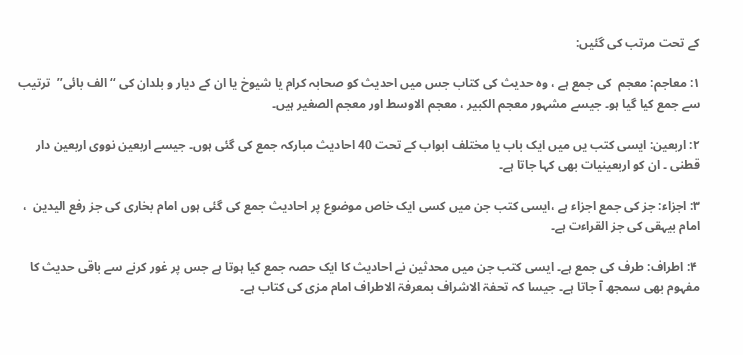کے تحت مرتب کی گئیں:

۱: معاجم: معجم  کی جمع ہے ، وہ حدیث کی کتاب جس میں احدیث کو صحابہ کرام یا شیوخ یا ان کے دیار و بلدان کی ‘‘الف بائی’’  ترتیب سے جمع کیا گیا ہو۔ جیسے مشہور معجم الکبیر ، معجم الاوسط اور معجم الصغیر ہیں۔

۲: اربعین: ایسی کتب یں میں ایک باب یا مختلف ابواب کے تحت 40 احادیث مبارکہ جمع کی گئی ہوں۔ جیسے اربعین نووی اربعین دار قطنی ۔ ان کو اربعینیات بھی کہا جاتا ہے۔

۳: اجزاء: جز کی جمع اجزاء ہے ،ایسی کتب جن میں کسی ایک خاص موضوع پر احادیث جمع کی گئی ہوں امام بخاری کی جز رفع الیدین  ، امام بیہقی کی جز القراءت ہے۔

 ۴: اطراف: طرف کی جمع ہے۔ ایسی کتب جن میں محدثین نے احادیث کا ایک حصہ جمع کیا ہوتا ہے جس پر غور کرنے سے باقی حدیث کا مفہوم بھی سمجھ آ جاتا ہے۔ جیسا کہ تحفۃ الاشراف بمعرفۃ الاطراف امام مزی کی کتاب ہے۔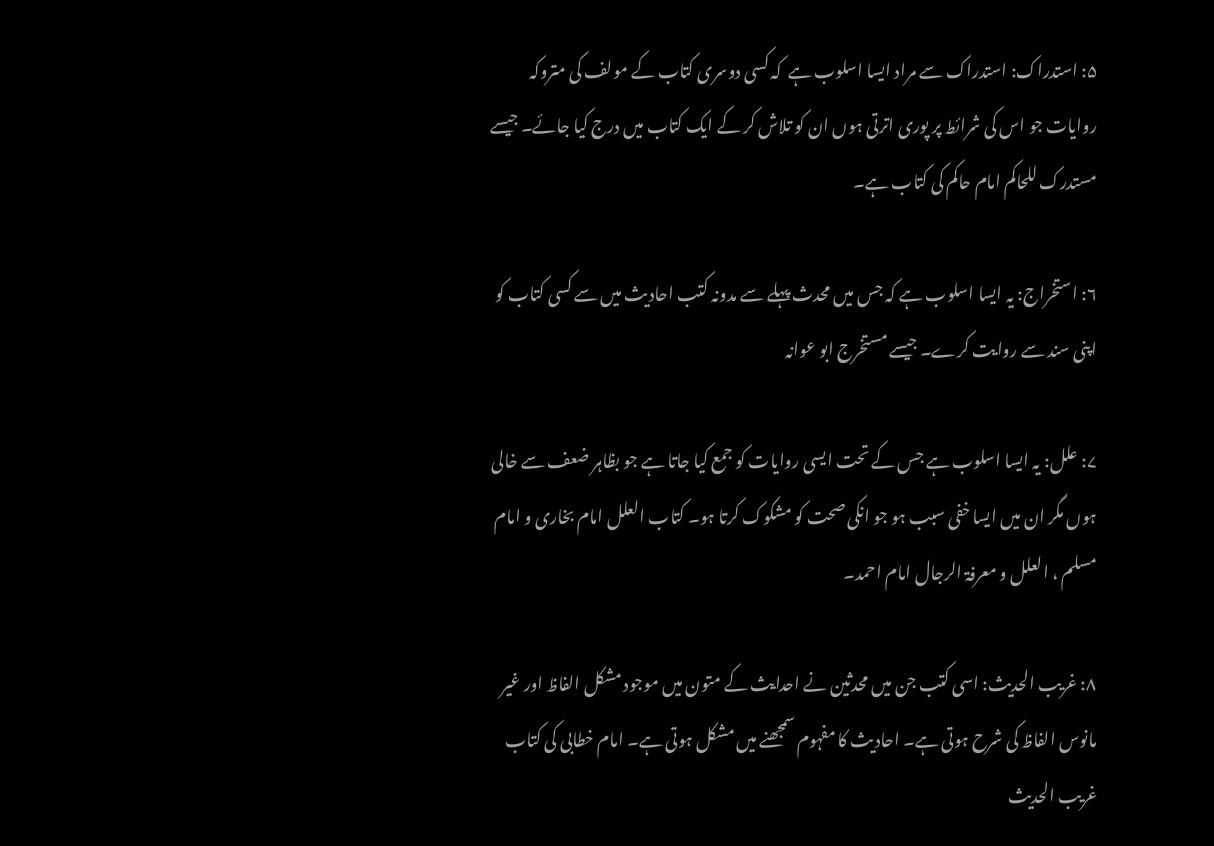۵: استدراک: استدراک سے مراد ایسا اسلوب ہے  کہ کسی دوسری کتاب کے مولف کی متروکہ روایات جو اس کی شرائط پر پوری اترتی ہوں ان کو تلاش کر کے ایک کتاب میں درج کیا جائے۔ جیسے مستدرک للحاکم امام حاکم کی کتاب ہے۔

۶: استخراج: یہ ایسا اسلوب ہے کہ جس میں محدث پہلے سے مدونہ کتب احادیث میں سے کسی کتاب کو اپنی سند سے روایت کرے۔ جیسے مستخرج ابو عوانہ

۷: علل: یہ ایسا اسلوب ہے جس کے تحت ایسی روایات کو جمع کیا جاتا ہے جو بظاہر ضعف سے خالی ہوں مگر ان میں ایسا خفی سبب ہو جو انکی صحت کو مشکوک کرتا ہو۔ کتاب العلل امام بخاری و امام مسلم ، العلل و معرفۃ الرجال امام احمد۔

۸: غریب الحدیث: اسی کتب جن میں محدثین نے احدایث کے متون میں موجود مشکل الفاظ اور غیر مانوس الفاظ کی شرح ہوتی ہے۔ احادیث کا مفہوم سمجھنے میں مشکل ہوتی ہے۔ امام خطابی کی کتاب غریب الحدیث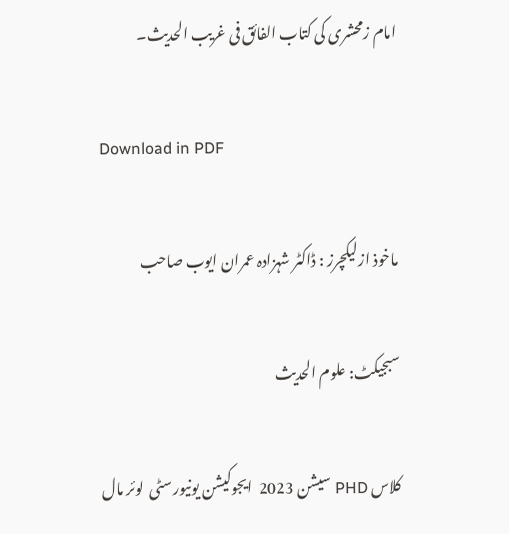امام زمحشری کی کتاب الفائق فی غریب الحدیث۔

Download in PDF

ماخوذ ازلیکچرز : ڈاکٹر شہزادہ عمران ایوب صاحب

سبجیکٹ: علوم الحدیث

کلاس PHD سیشن 2023  ایجوکیشن یونیورسٹی  لوئر مال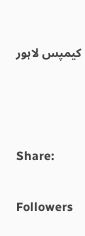کیمپس لاہور



Share:

Followers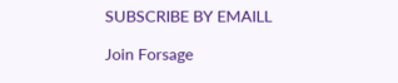SUBSCRIBE BY EMAILL

Join Forsage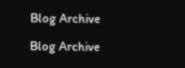Blog Archive

Blog Archive